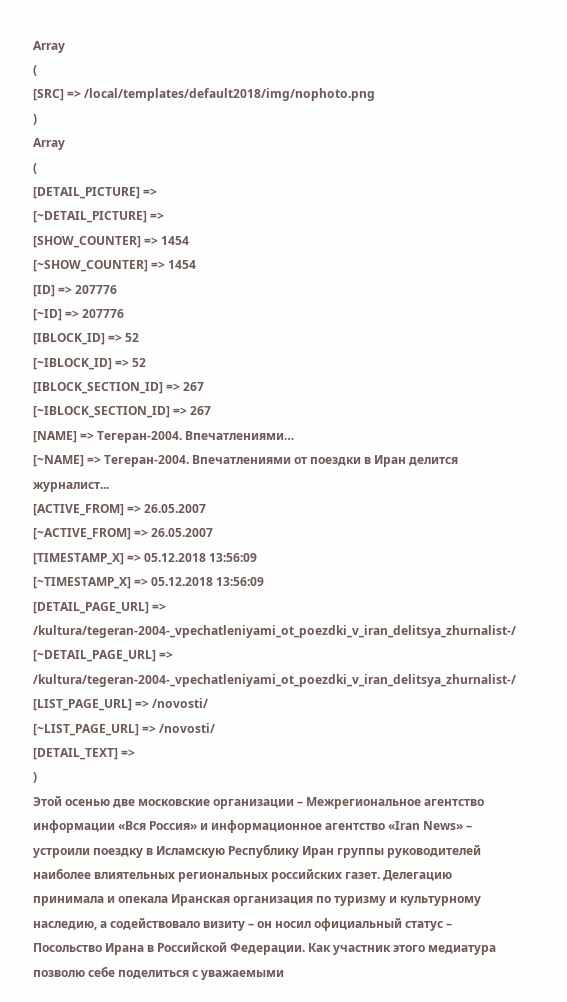Array
(
[SRC] => /local/templates/default2018/img/nophoto.png
)
Array
(
[DETAIL_PICTURE] =>
[~DETAIL_PICTURE] =>
[SHOW_COUNTER] => 1454
[~SHOW_COUNTER] => 1454
[ID] => 207776
[~ID] => 207776
[IBLOCK_ID] => 52
[~IBLOCK_ID] => 52
[IBLOCK_SECTION_ID] => 267
[~IBLOCK_SECTION_ID] => 267
[NAME] => Тегеран-2004. Впечатлениями…
[~NAME] => Тегеран-2004. Впечатлениями от поездки в Иран делится журналист...
[ACTIVE_FROM] => 26.05.2007
[~ACTIVE_FROM] => 26.05.2007
[TIMESTAMP_X] => 05.12.2018 13:56:09
[~TIMESTAMP_X] => 05.12.2018 13:56:09
[DETAIL_PAGE_URL] => /kultura/tegeran-2004-_vpechatleniyami_ot_poezdki_v_iran_delitsya_zhurnalist-/
[~DETAIL_PAGE_URL] => /kultura/tegeran-2004-_vpechatleniyami_ot_poezdki_v_iran_delitsya_zhurnalist-/
[LIST_PAGE_URL] => /novosti/
[~LIST_PAGE_URL] => /novosti/
[DETAIL_TEXT] =>
)
Этой осенью две московские организации – Межрегиональное агентство информации «Вся Россия» и информационное агентство «Iran News» – устроили поездку в Исламскую Республику Иран группы руководителей наиболее влиятельных региональных российских газет. Делегацию принимала и опекала Иранская организация по туризму и культурному наследию, а содействовало визиту – он носил официальный статус – Посольство Ирана в Российской Федерации. Как участник этого медиатура позволю себе поделиться с уважаемыми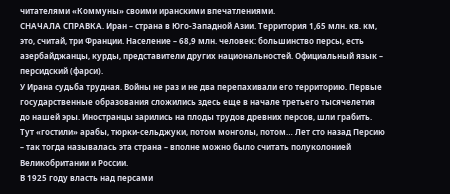читателями «Коммуны» своими иранскими впечатлениями.
СНАЧАЛА СПРАВКА. Иран – страна в Юго-Западной Азии. Территория 1,65 млн. кв. км, это, считай, три Франции. Население – 68,9 млн. человек: большинство персы, есть азербайджанцы, курды, представители других национальностей. Официальный язык – персидский (фарси).
У Ирана судьба трудная. Войны не раз и не два перепахивали его территорию. Первые государственные образования сложились здесь еще в начале третьего тысячелетия до нашей эры. Иностранцы зарились на плоды трудов древних персов, шли грабить. Тут «гостили» арабы, тюрки-сельджуки, потом монголы, потом… Лет сто назад Персию – так тогда называлась эта страна – вполне можно было считать полуколонией Великобритании и России.
В 1925 году власть над персами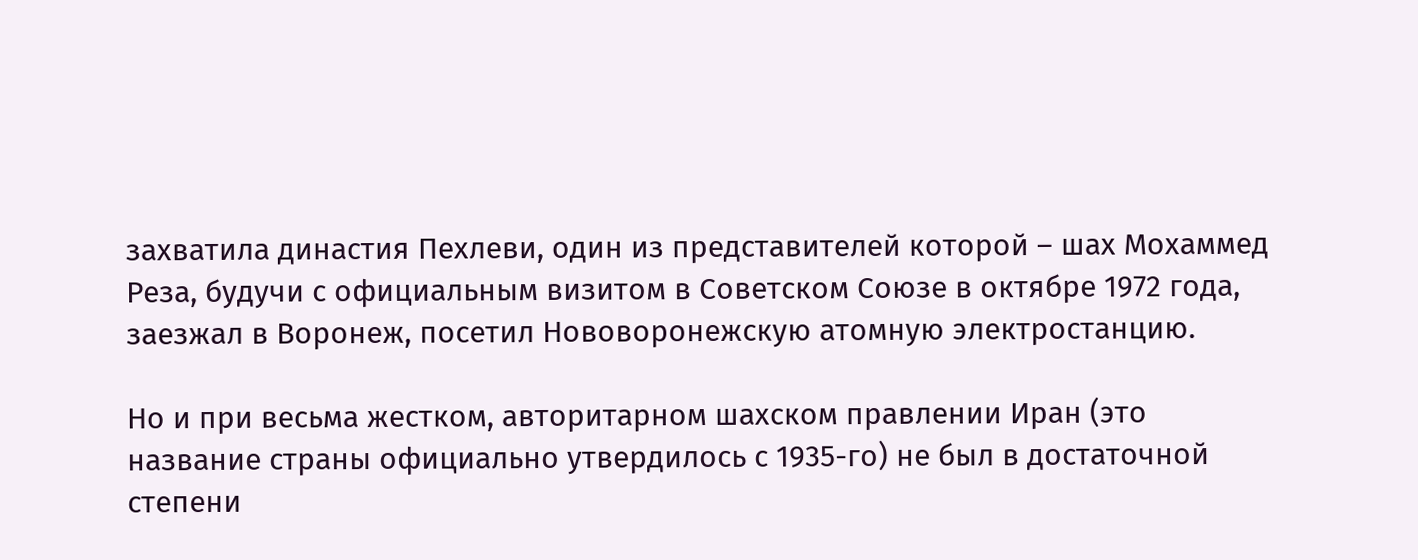захватила династия Пехлеви, один из представителей которой – шах Мохаммед Реза, будучи с официальным визитом в Советском Союзе в октябре 1972 года, заезжал в Воронеж, посетил Нововоронежскую атомную электростанцию.

Но и при весьма жестком, авторитарном шахском правлении Иран (это название страны официально утвердилось с 1935-го) не был в достаточной степени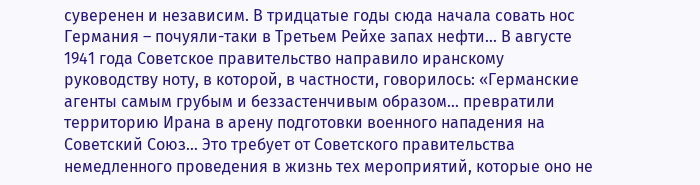суверенен и независим. В тридцатые годы сюда начала совать нос Германия – почуяли-таки в Третьем Рейхе запах нефти… В августе 1941 года Советское правительство направило иранскому руководству ноту, в которой, в частности, говорилось: «Германские агенты самым грубым и беззастенчивым образом… превратили территорию Ирана в арену подготовки военного нападения на Советский Союз… Это требует от Советского правительства немедленного проведения в жизнь тех мероприятий, которые оно не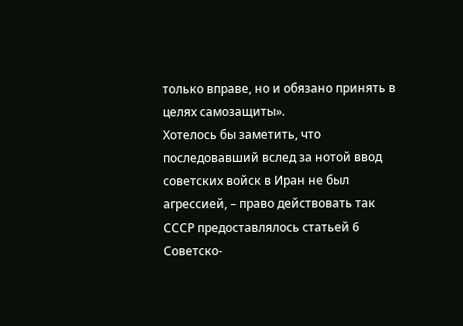только вправе, но и обязано принять в целях самозащиты».
Хотелось бы заметить, что последовавший вслед за нотой ввод советских войск в Иран не был агрессией, – право действовать так СССР предоставлялось статьей 6 Советско-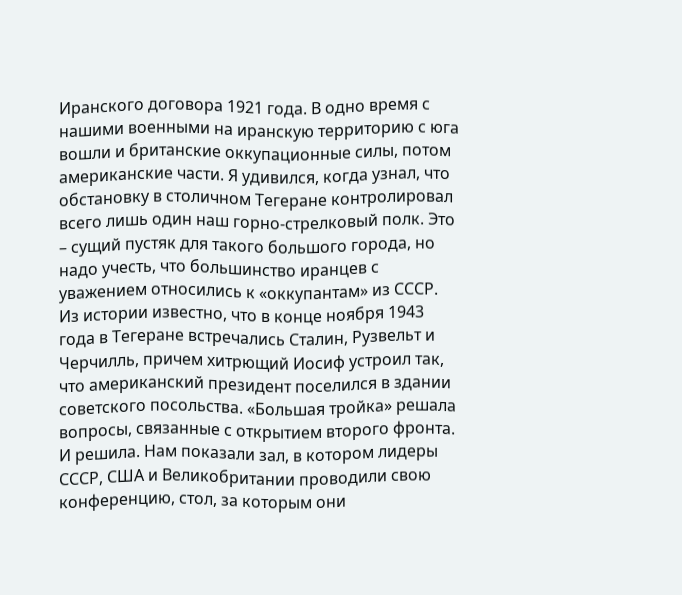Иранского договора 1921 года. В одно время с нашими военными на иранскую территорию с юга вошли и британские оккупационные силы, потом американские части. Я удивился, когда узнал, что обстановку в столичном Тегеране контролировал всего лишь один наш горно-стрелковый полк. Это – сущий пустяк для такого большого города, но надо учесть, что большинство иранцев с уважением относились к «оккупантам» из СССР.
Из истории известно, что в конце ноября 1943 года в Тегеране встречались Сталин, Рузвельт и Черчилль, причем хитрющий Иосиф устроил так, что американский президент поселился в здании советского посольства. «Большая тройка» решала вопросы, связанные с открытием второго фронта. И решила. Нам показали зал, в котором лидеры СССР, США и Великобритании проводили свою конференцию, стол, за которым они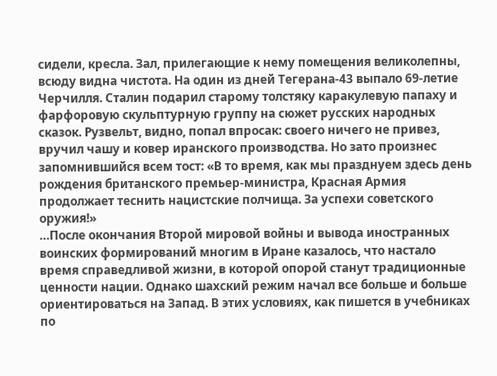сидели, кресла. Зал, прилегающие к нему помещения великолепны, всюду видна чистота. На один из дней Тегерана-43 выпало 69-летие Черчилля. Сталин подарил старому толстяку каракулевую папаху и фарфоровую скульптурную группу на сюжет русских народных сказок. Рузвельт, видно, попал впросак: своего ничего не привез, вручил чашу и ковер иранского производства. Но зато произнес запомнившийся всем тост: «В то время, как мы празднуем здесь день рождения британского премьер-министра, Красная Армия продолжает теснить нацистские полчища. За успехи советского оружия!»
…После окончания Второй мировой войны и вывода иностранных воинских формирований многим в Иране казалось, что настало время справедливой жизни, в которой опорой станут традиционные ценности нации. Однако шахский режим начал все больше и больше ориентироваться на Запад. В этих условиях, как пишется в учебниках по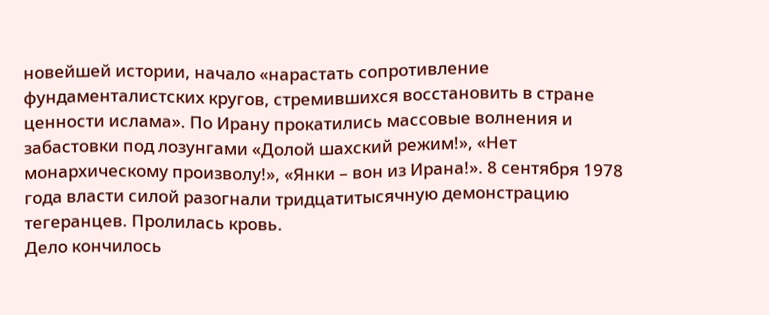новейшей истории, начало «нарастать сопротивление фундаменталистских кругов, стремившихся восстановить в стране ценности ислама». По Ирану прокатились массовые волнения и забастовки под лозунгами «Долой шахский режим!», «Нет монархическому произволу!», «Янки – вон из Ирана!». 8 сентября 1978 года власти силой разогнали тридцатитысячную демонстрацию тегеранцев. Пролилась кровь.
Дело кончилось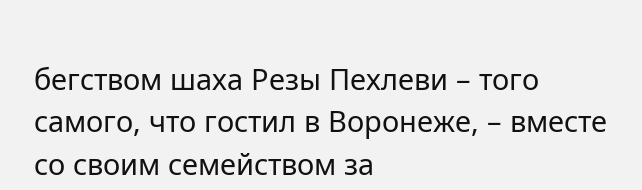бегством шаха Резы Пехлеви – того самого, что гостил в Воронеже, – вместе со своим семейством за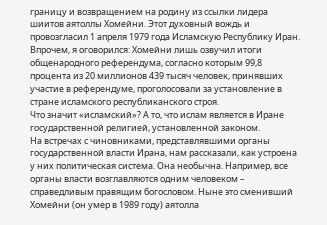границу и возвращением на родину из ссылки лидера шиитов аятоллы Хомейни. Этот духовный вождь и провозгласил 1 апреля 1979 года Исламскую Республику Иран. Впрочем, я оговорился: Хомейни лишь озвучил итоги общенародного референдума, согласно которым 99,8 процента из 20 миллионов 439 тысяч человек, принявших участие в референдуме, проголосовали за установление в стране исламского республиканского строя.
Что значит «исламский»? А то, что ислам является в Иране государственной религией, установленной законом.
На встречах с чиновниками, представлявшими органы государственной власти Ирана, нам рассказали, как устроена у них политическая система. Она необычна. Например, все органы власти возглавляются одним человеком – справедливым правящим богословом. Ныне это сменивший Хомейни (он умер в 1989 году) аятолла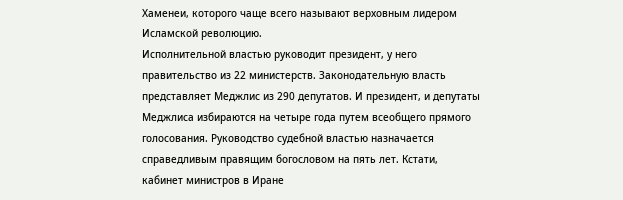Хаменеи, которого чаще всего называют верховным лидером Исламской революцию.
Исполнительной властью руководит президент, у него правительство из 22 министерств. Законодательную власть представляет Меджлис из 290 депутатов. И президент, и депутаты Меджлиса избираются на четыре года путем всеобщего прямого голосования. Руководство судебной властью назначается справедливым правящим богословом на пять лет. Кстати, кабинет министров в Иране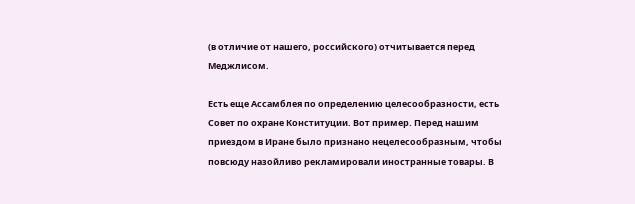(в отличие от нашего, российского) отчитывается перед Меджлисом.

Есть еще Ассамблея по определению целесообразности, есть Совет по охране Конституции. Вот пример. Перед нашим приездом в Иране было признано нецелесообразным, чтобы повсюду назойливо рекламировали иностранные товары. В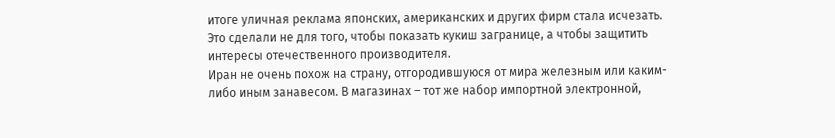итоге уличная реклама японских, американских и других фирм стала исчезать. Это сделали не для того, чтобы показать кукиш загранице, а чтобы защитить интересы отечественного производителя.
Иран не очень похож на страну, отгородившуюся от мира железным или каким-либо иным занавесом. В магазинах – тот же набор импортной электронной,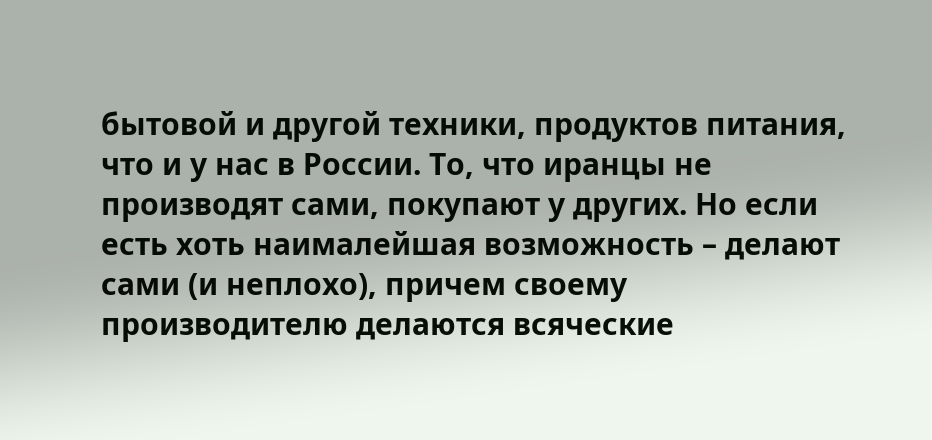бытовой и другой техники, продуктов питания, что и у нас в России. То, что иранцы не производят сами, покупают у других. Но если есть хоть наималейшая возможность – делают сами (и неплохо), причем своему производителю делаются всяческие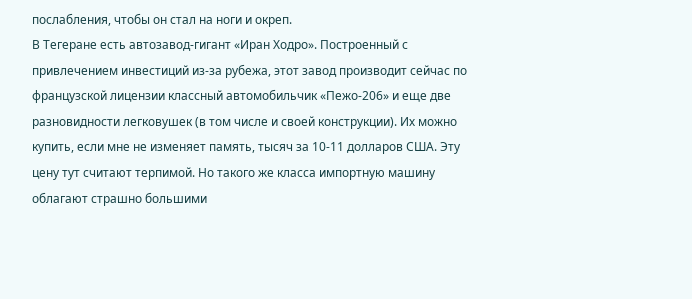послабления, чтобы он стал на ноги и окреп.
В Тегеране есть автозавод-гигант «Иран Ходро». Построенный с привлечением инвестиций из-за рубежа, этот завод производит сейчас по французской лицензии классный автомобильчик «Пежо-206» и еще две разновидности легковушек (в том числе и своей конструкции). Их можно купить, если мне не изменяет память, тысяч за 10-11 долларов США. Эту цену тут считают терпимой. Но такого же класса импортную машину облагают страшно большими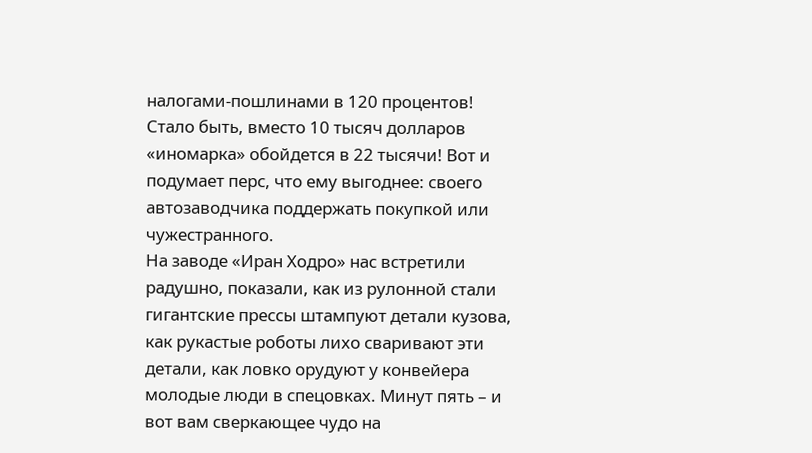налогами-пошлинами в 120 процентов! Стало быть, вместо 10 тысяч долларов «иномарка» обойдется в 22 тысячи! Вот и подумает перс, что ему выгоднее: своего автозаводчика поддержать покупкой или чужестранного.
На заводе «Иран Ходро» нас встретили радушно, показали, как из рулонной стали гигантские прессы штампуют детали кузова, как рукастые роботы лихо сваривают эти детали, как ловко орудуют у конвейера молодые люди в спецовках. Минут пять – и вот вам сверкающее чудо на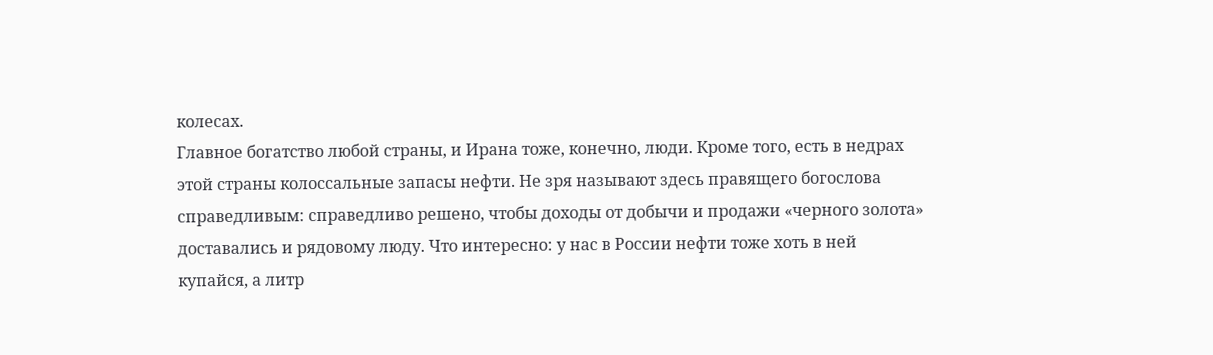колесах.
Главное богатство любой страны, и Ирана тоже, конечно, люди. Кроме того, есть в недрах этой страны колоссальные запасы нефти. Не зря называют здесь правящего богослова справедливым: справедливо решено, чтобы доходы от добычи и продажи «черного золота» доставались и рядовому люду. Что интересно: у нас в России нефти тоже хоть в ней купайся, а литр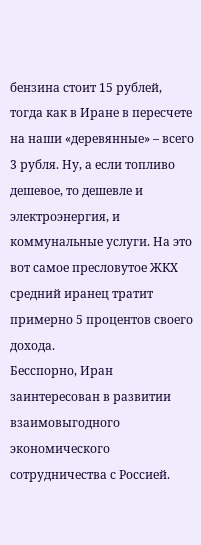бензина стоит 15 рублей, тогда как в Иране в пересчете на наши «деревянные» – всего 3 рубля. Ну, а если топливо дешевое, то дешевле и электроэнергия, и коммунальные услуги. На это вот самое пресловутое ЖКХ средний иранец тратит примерно 5 процентов своего дохода.
Бесспорно, Иран заинтересован в развитии взаимовыгодного экономического сотрудничества с Россией.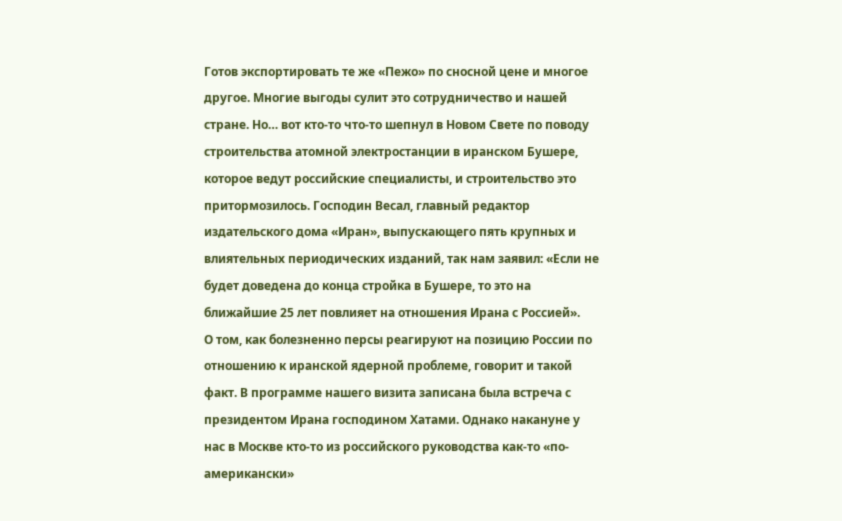Готов экспортировать те же «Пежо» по сносной цене и многое другое. Многие выгоды сулит это сотрудничество и нашей стране. Но… вот кто-то что-то шепнул в Новом Свете по поводу строительства атомной электростанции в иранском Бушере, которое ведут российские специалисты, и строительство это притормозилось. Господин Весал, главный редактор издательского дома «Иран», выпускающего пять крупных и влиятельных периодических изданий, так нам заявил: «Если не будет доведена до конца стройка в Бушере, то это на ближайшие 25 лет повлияет на отношения Ирана с Россией».
О том, как болезненно персы реагируют на позицию России по отношению к иранской ядерной проблеме, говорит и такой факт. В программе нашего визита записана была встреча с президентом Ирана господином Хатами. Однако накануне у нас в Москве кто-то из российского руководства как-то «по-американски»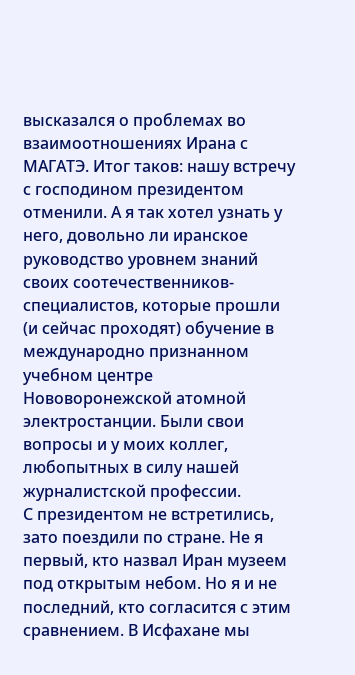высказался о проблемах во взаимоотношениях Ирана с МАГАТЭ. Итог таков: нашу встречу с господином президентом отменили. А я так хотел узнать у него, довольно ли иранское руководство уровнем знаний своих соотечественников-специалистов, которые прошли (и сейчас проходят) обучение в международно признанном учебном центре Нововоронежской атомной электростанции. Были свои вопросы и у моих коллег, любопытных в силу нашей журналистской профессии.
С президентом не встретились, зато поездили по стране. Не я первый, кто назвал Иран музеем под открытым небом. Но я и не последний, кто согласится с этим сравнением. В Исфахане мы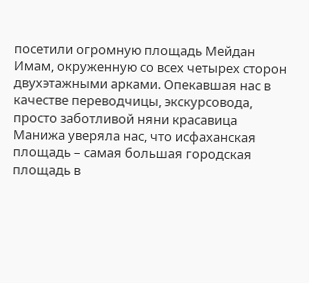посетили огромную площадь Мейдан Имам, окруженную со всех четырех сторон двухэтажными арками. Опекавшая нас в качестве переводчицы, экскурсовода, просто заботливой няни красавица Манижа уверяла нас, что исфаханская площадь – самая большая городская площадь в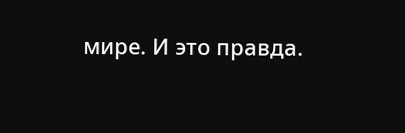мире. И это правда.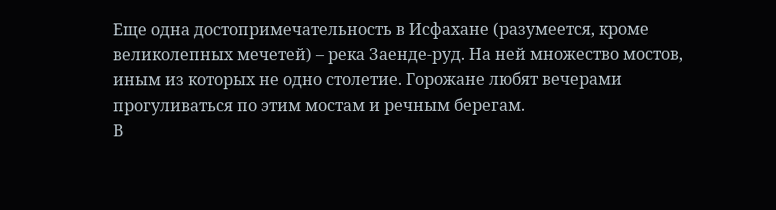Еще одна достопримечательность в Исфахане (разумеется, кроме великолепных мечетей) – река Заенде-руд. На ней множество мостов, иным из которых не одно столетие. Горожане любят вечерами прогуливаться по этим мостам и речным берегам.
В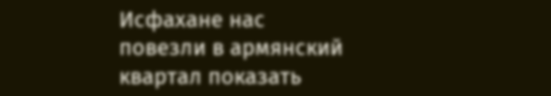Исфахане нас повезли в армянский квартал показать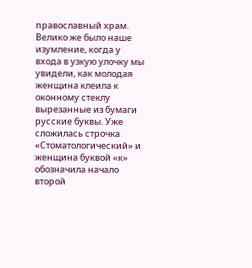православный храм. Велико же было наше изумление, когда у входа в узкую улочку мы увидели, как молодая женщина клеила к оконному стеклу вырезанные из бумаги русские буквы. Уже сложилась строчка «Стоматологический» и женщина буквой «к» обозначила начало второй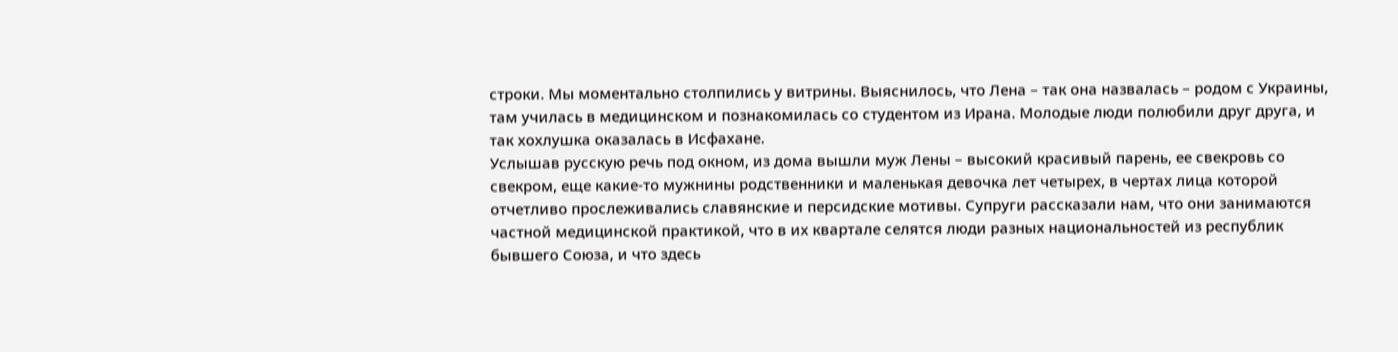строки. Мы моментально столпились у витрины. Выяснилось, что Лена – так она назвалась – родом с Украины, там училась в медицинском и познакомилась со студентом из Ирана. Молодые люди полюбили друг друга, и так хохлушка оказалась в Исфахане.
Услышав русскую речь под окном, из дома вышли муж Лены – высокий красивый парень, ее свекровь со свекром, еще какие-то мужнины родственники и маленькая девочка лет четырех, в чертах лица которой отчетливо прослеживались славянские и персидские мотивы. Супруги рассказали нам, что они занимаются частной медицинской практикой, что в их квартале селятся люди разных национальностей из республик бывшего Союза, и что здесь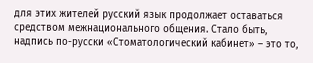для этих жителей русский язык продолжает оставаться средством межнационального общения. Стало быть, надпись по-русски «Стоматологический кабинет» – это то,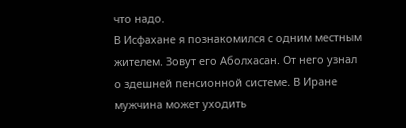что надо.
В Исфахане я познакомился с одним местным жителем. Зовут его Аболхасан. От него узнал о здешней пенсионной системе. В Иране мужчина может уходить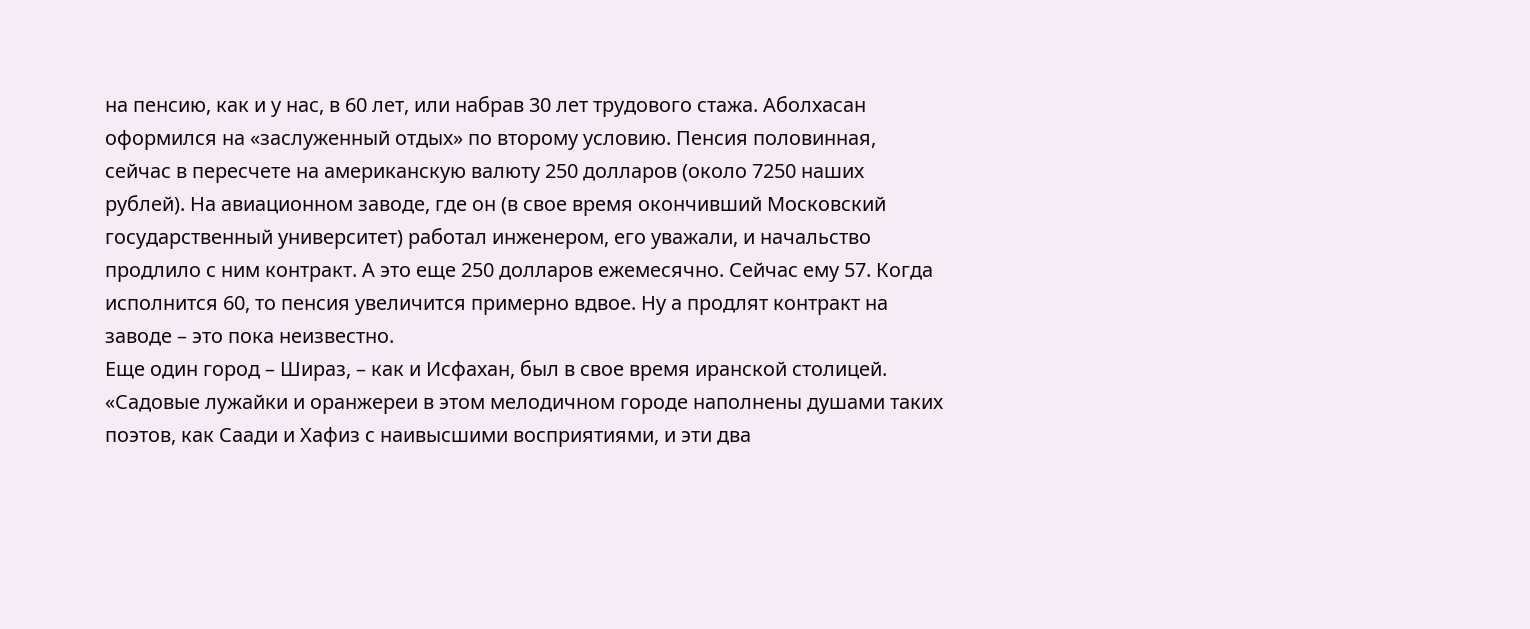на пенсию, как и у нас, в 60 лет, или набрав 30 лет трудового стажа. Аболхасан оформился на «заслуженный отдых» по второму условию. Пенсия половинная, сейчас в пересчете на американскую валюту 250 долларов (около 7250 наших рублей). На авиационном заводе, где он (в свое время окончивший Московский государственный университет) работал инженером, его уважали, и начальство продлило с ним контракт. А это еще 250 долларов ежемесячно. Сейчас ему 57. Когда исполнится 60, то пенсия увеличится примерно вдвое. Ну а продлят контракт на заводе – это пока неизвестно.
Еще один город – Шираз, – как и Исфахан, был в свое время иранской столицей. «Садовые лужайки и оранжереи в этом мелодичном городе наполнены душами таких поэтов, как Саади и Хафиз с наивысшими восприятиями, и эти два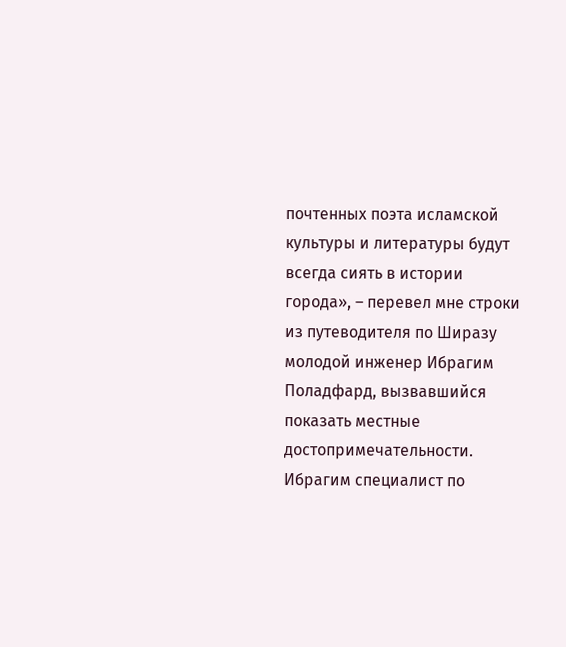почтенных поэта исламской культуры и литературы будут всегда сиять в истории города», – перевел мне строки из путеводителя по Ширазу молодой инженер Ибрагим Поладфард, вызвавшийся показать местные достопримечательности. Ибрагим специалист по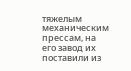тяжелым механическим прессам, на его завод их поставили из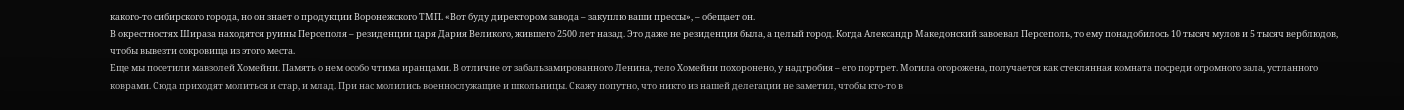какого-то сибирского города, но он знает о продукции Воронежского ТМП. «Вот буду директором завода – закуплю ваши прессы», – обещает он.
В окрестностях Шираза находятся руины Персеполя – резиденции царя Дария Великого, жившего 2500 лет назад. Это даже не резиденция была, а целый город. Когда Александр Македонский завоевал Персеполь, то ему понадобилось 10 тысяч мулов и 5 тысяч верблюдов, чтобы вывезти сокровища из этого места.
Еще мы посетили мавзолей Хомейни. Память о нем особо чтима иранцами. В отличие от забальзамированного Ленина, тело Хомейни похоронено, у надгробия – его портрет. Могила огорожена, получается как стеклянная комната посреди огромного зала, устланного коврами. Сюда приходят молиться и стар, и млад. При нас молились военнослужащие и школьницы. Скажу попутно, что никто из нашей делегации не заметил, чтобы кто-то в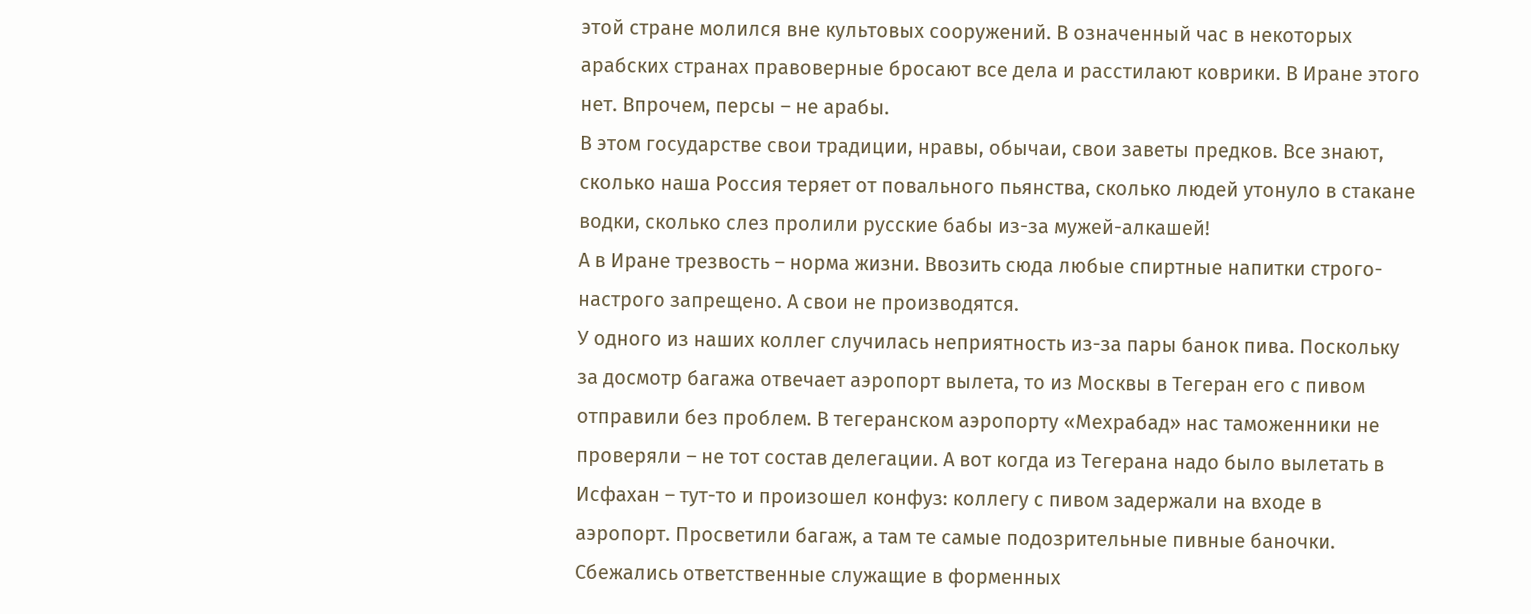этой стране молился вне культовых сооружений. В означенный час в некоторых арабских странах правоверные бросают все дела и расстилают коврики. В Иране этого нет. Впрочем, персы – не арабы.
В этом государстве свои традиции, нравы, обычаи, свои заветы предков. Все знают, сколько наша Россия теряет от повального пьянства, сколько людей утонуло в стакане водки, сколько слез пролили русские бабы из-за мужей-алкашей!
А в Иране трезвость – норма жизни. Ввозить сюда любые спиртные напитки строго-настрого запрещено. А свои не производятся.
У одного из наших коллег случилась неприятность из-за пары банок пива. Поскольку за досмотр багажа отвечает аэропорт вылета, то из Москвы в Тегеран его с пивом отправили без проблем. В тегеранском аэропорту «Мехрабад» нас таможенники не проверяли – не тот состав делегации. А вот когда из Тегерана надо было вылетать в Исфахан – тут-то и произошел конфуз: коллегу с пивом задержали на входе в аэропорт. Просветили багаж, а там те самые подозрительные пивные баночки. Сбежались ответственные служащие в форменных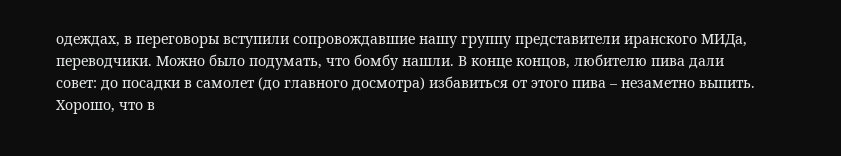одеждах, в переговоры вступили сопровождавшие нашу группу представители иранского МИДа, переводчики. Можно было подумать, что бомбу нашли. В конце концов, любителю пива дали совет: до посадки в самолет (до главного досмотра) избавиться от этого пива – незаметно выпить. Хорошо, что в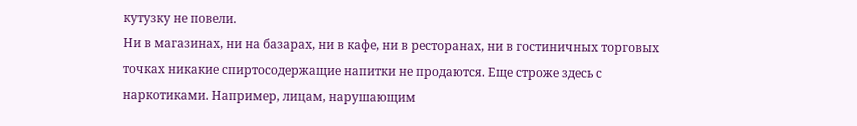кутузку не повели.
Ни в магазинах, ни на базарах, ни в кафе, ни в ресторанах, ни в гостиничных торговых точках никакие спиртосодержащие напитки не продаются. Еще строже здесь с наркотиками. Например, лицам, нарушающим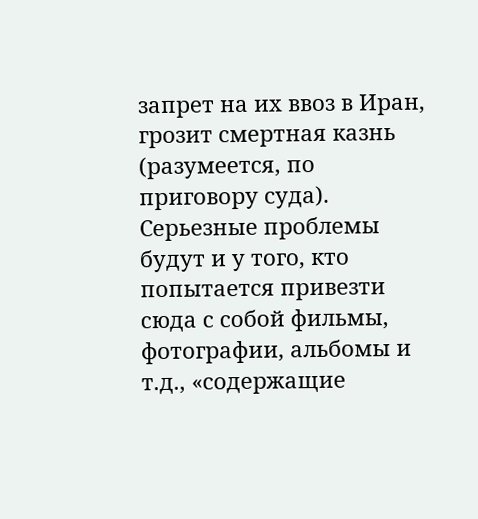запрет на их ввоз в Иран, грозит смертная казнь (разумеется, по приговору суда). Серьезные проблемы будут и у того, кто попытается привезти сюда с собой фильмы, фотографии, альбомы и т.д., «содержащие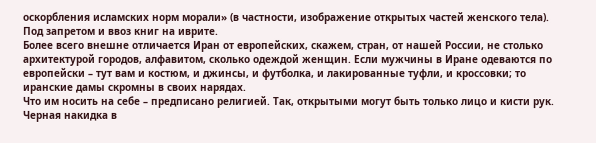оскорбления исламских норм морали» (в частности, изображение открытых частей женского тела). Под запретом и ввоз книг на иврите.
Более всего внешне отличается Иран от европейских, скажем, стран, от нашей России, не столько архитектурой городов, алфавитом, сколько одеждой женщин. Если мужчины в Иране одеваются по европейски – тут вам и костюм, и джинсы, и футболка, и лакированные туфли, и кроссовки; то иранские дамы скромны в своих нарядах.
Что им носить на себе – предписано религией. Так, открытыми могут быть только лицо и кисти рук. Черная накидка в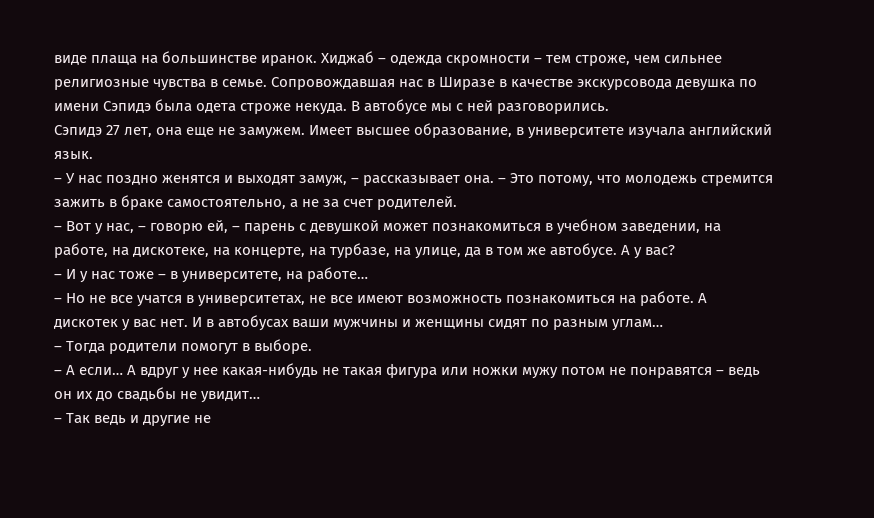виде плаща на большинстве иранок. Хиджаб – одежда скромности – тем строже, чем сильнее религиозные чувства в семье. Сопровождавшая нас в Ширазе в качестве экскурсовода девушка по имени Сэпидэ была одета строже некуда. В автобусе мы с ней разговорились.
Сэпидэ 27 лет, она еще не замужем. Имеет высшее образование, в университете изучала английский язык.
– У нас поздно женятся и выходят замуж, – рассказывает она. – Это потому, что молодежь стремится зажить в браке самостоятельно, а не за счет родителей.
– Вот у нас, – говорю ей, – парень с девушкой может познакомиться в учебном заведении, на работе, на дискотеке, на концерте, на турбазе, на улице, да в том же автобусе. А у вас?
– И у нас тоже – в университете, на работе…
– Но не все учатся в университетах, не все имеют возможность познакомиться на работе. А дискотек у вас нет. И в автобусах ваши мужчины и женщины сидят по разным углам…
– Тогда родители помогут в выборе.
– А если… А вдруг у нее какая-нибудь не такая фигура или ножки мужу потом не понравятся – ведь он их до свадьбы не увидит…
– Так ведь и другие не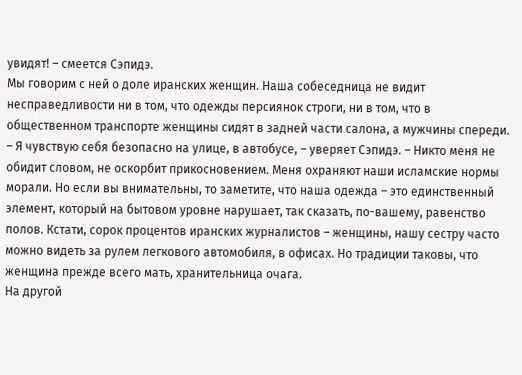увидят! – смеется Сэпидэ.
Мы говорим с ней о доле иранских женщин. Наша собеседница не видит несправедливости ни в том, что одежды персиянок строги, ни в том, что в общественном транспорте женщины сидят в задней части салона, а мужчины спереди.
– Я чувствую себя безопасно на улице, в автобусе, – уверяет Сэпидэ. – Никто меня не обидит словом, не оскорбит прикосновением. Меня охраняют наши исламские нормы морали. Но если вы внимательны, то заметите, что наша одежда – это единственный элемент, который на бытовом уровне нарушает, так сказать, по-вашему, равенство полов. Кстати, сорок процентов иранских журналистов – женщины, нашу сестру часто можно видеть за рулем легкового автомобиля, в офисах. Но традиции таковы, что женщина прежде всего мать, хранительница очага.
На другой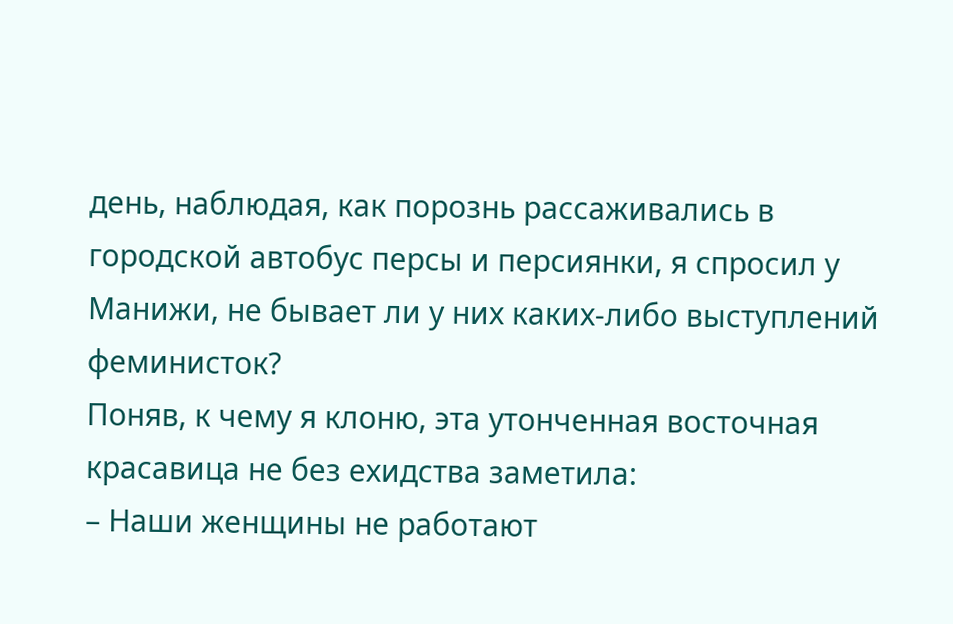день, наблюдая, как порознь рассаживались в городской автобус персы и персиянки, я спросил у Манижи, не бывает ли у них каких-либо выступлений феминисток?
Поняв, к чему я клоню, эта утонченная восточная красавица не без ехидства заметила:
– Наши женщины не работают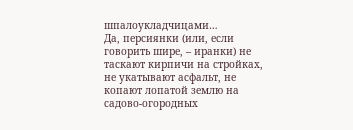шпалоукладчицами…
Да, персиянки (или, если говорить шире, – иранки) не таскают кирпичи на стройках, не укатывают асфальт, не копают лопатой землю на садово-огородных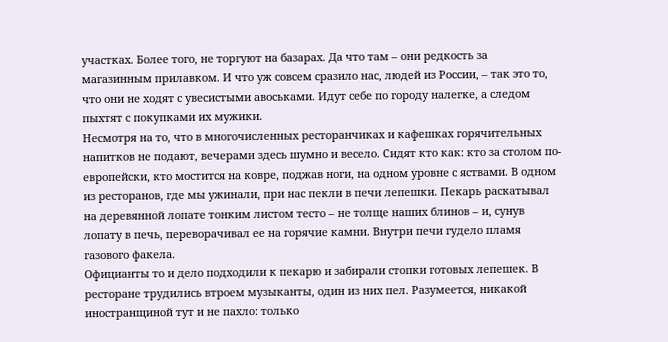участках. Более того, не торгуют на базарах. Да что там – они редкость за магазинным прилавком. И что уж совсем сразило нас, людей из России, – так это то, что они не ходят с увесистыми авоськами. Идут себе по городу налегке, а следом пыхтят с покупками их мужики.
Несмотря на то, что в многочисленных ресторанчиках и кафешках горячительных напитков не подают, вечерами здесь шумно и весело. Сидят кто как: кто за столом по-европейски, кто мостится на ковре, поджав ноги, на одном уровне с яствами. В одном из ресторанов, где мы ужинали, при нас пекли в печи лепешки. Пекарь раскатывал на деревянной лопате тонким листом тесто – не толще наших блинов – и, сунув лопату в печь, переворачивал ее на горячие камни. Внутри печи гудело пламя газового факела.
Официанты то и дело подходили к пекарю и забирали стопки готовых лепешек. В ресторане трудились втроем музыканты, один из них пел. Разумеется, никакой иностранщиной тут и не пахло: только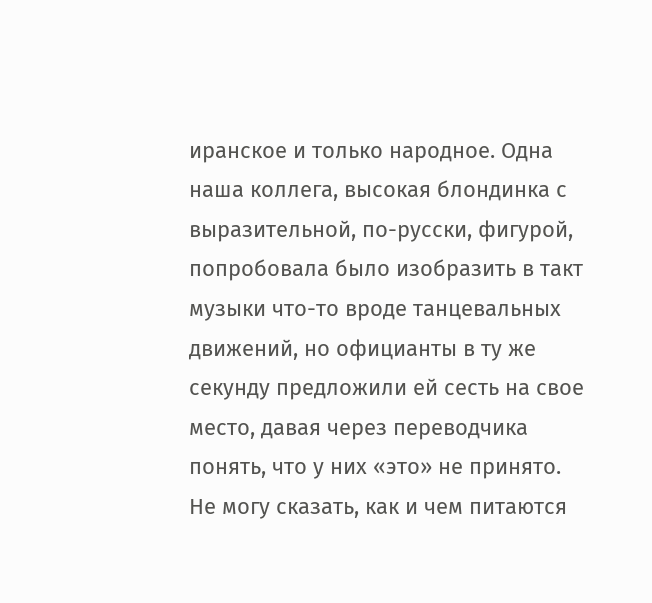иранское и только народное. Одна наша коллега, высокая блондинка с выразительной, по-русски, фигурой, попробовала было изобразить в такт музыки что-то вроде танцевальных движений, но официанты в ту же секунду предложили ей сесть на свое место, давая через переводчика понять, что у них «это» не принято.
Не могу сказать, как и чем питаются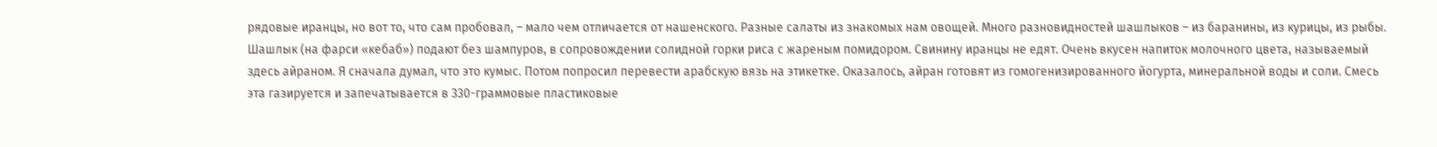рядовые иранцы, но вот то, что сам пробовал, – мало чем отличается от нашенского. Разные салаты из знакомых нам овощей. Много разновидностей шашлыков – из баранины, из курицы, из рыбы. Шашлык (на фарси «кебаб») подают без шампуров, в сопровождении солидной горки риса с жареным помидором. Свинину иранцы не едят. Очень вкусен напиток молочного цвета, называемый здесь айраном. Я сначала думал, что это кумыс. Потом попросил перевести арабскую вязь на этикетке. Оказалось, айран готовят из гомогенизированного йогурта, минеральной воды и соли. Смесь эта газируется и запечатывается в 330-граммовые пластиковые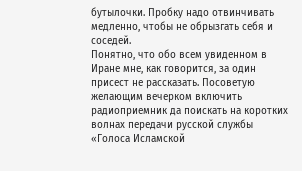бутылочки. Пробку надо отвинчивать медленно, чтобы не обрызгать себя и соседей.
Понятно, что обо всем увиденном в Иране мне, как говорится, за один присест не рассказать. Посоветую желающим вечерком включить радиоприемник да поискать на коротких волнах передачи русской службы «Голоса Исламской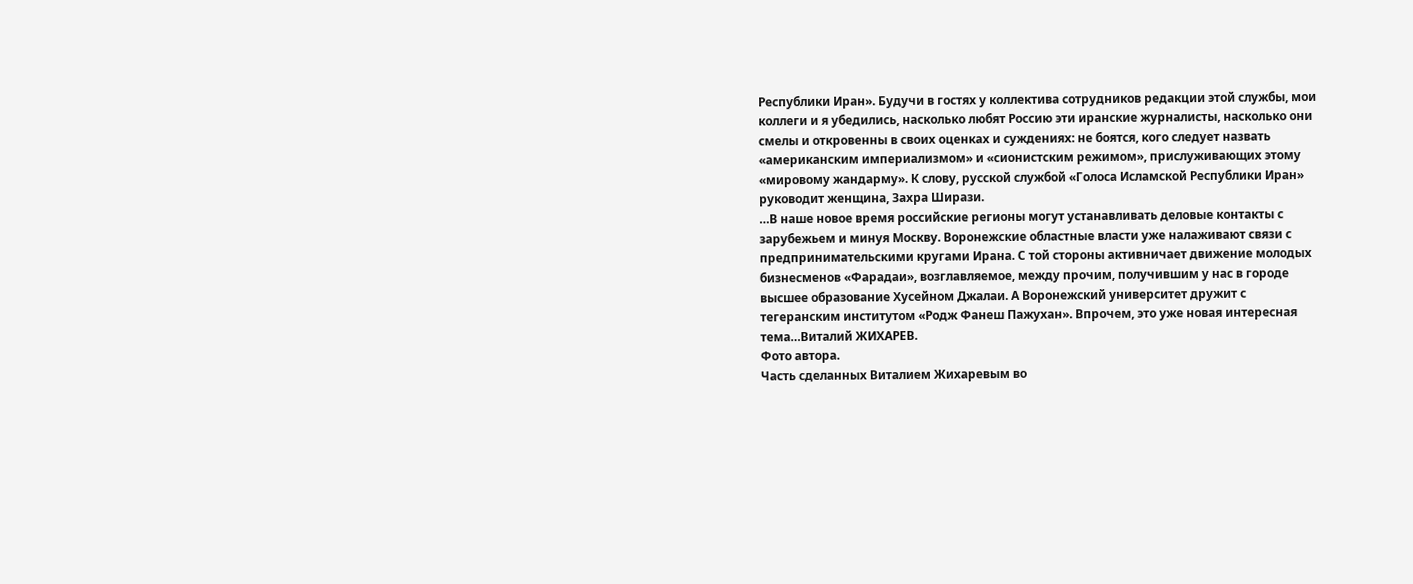Республики Иран». Будучи в гостях у коллектива сотрудников редакции этой службы, мои коллеги и я убедились, насколько любят Россию эти иранские журналисты, насколько они смелы и откровенны в своих оценках и суждениях: не боятся, кого следует назвать «американским империализмом» и «сионистским режимом», прислуживающих этому «мировому жандарму». К слову, русской службой «Голоса Исламской Республики Иран» руководит женщина, Захра Ширази.
…В наше новое время российские регионы могут устанавливать деловые контакты с зарубежьем и минуя Москву. Воронежские областные власти уже налаживают связи с предпринимательскими кругами Ирана. С той стороны активничает движение молодых бизнесменов «Фарадаи», возглавляемое, между прочим, получившим у нас в городе высшее образование Хусейном Джалаи. А Воронежский университет дружит с тегеранским институтом «Родж Фанеш Пажухан». Впрочем, это уже новая интересная тема…Виталий ЖИХАРЕВ.
Фото автора.
Часть сделанных Виталием Жихаревым во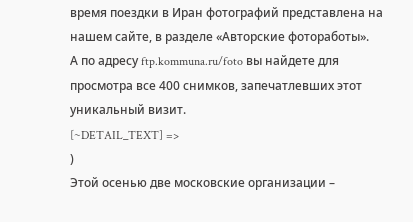время поездки в Иран фотографий представлена на нашем сайте, в разделе «Авторские фотоработы».
А по адресу ftp.kommuna.ru/foto вы найдете для просмотра все 400 снимков, запечатлевших этот уникальный визит.
[~DETAIL_TEXT] =>
)
Этой осенью две московские организации –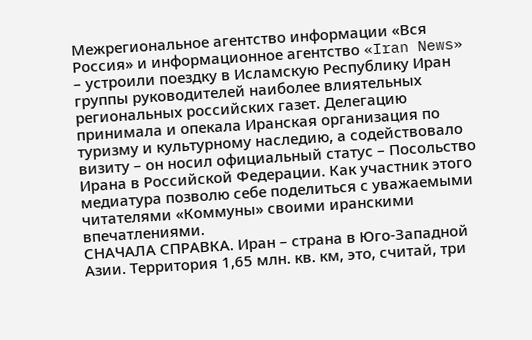Межрегиональное агентство информации «Вся Россия» и информационное агентство «Iran News» – устроили поездку в Исламскую Республику Иран группы руководителей наиболее влиятельных региональных российских газет. Делегацию принимала и опекала Иранская организация по туризму и культурному наследию, а содействовало визиту – он носил официальный статус – Посольство Ирана в Российской Федерации. Как участник этого медиатура позволю себе поделиться с уважаемыми читателями «Коммуны» своими иранскими впечатлениями.
СНАЧАЛА СПРАВКА. Иран – страна в Юго-Западной Азии. Территория 1,65 млн. кв. км, это, считай, три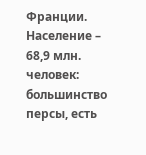Франции. Население – 68,9 млн. человек: большинство персы, есть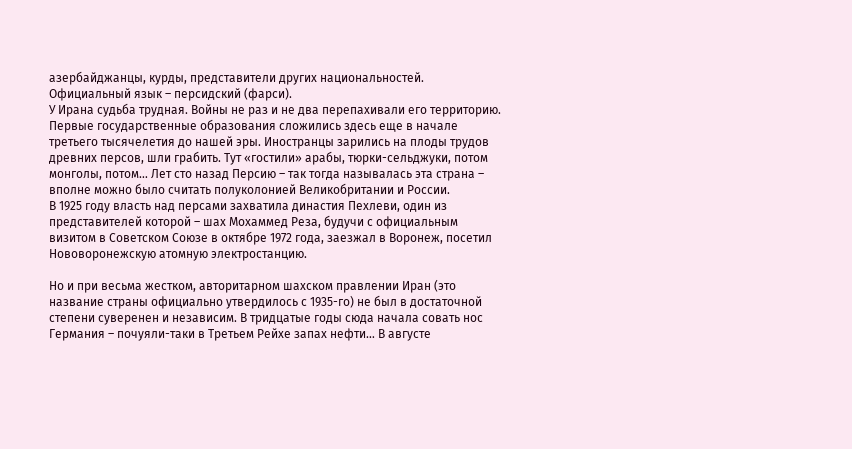азербайджанцы, курды, представители других национальностей. Официальный язык – персидский (фарси).
У Ирана судьба трудная. Войны не раз и не два перепахивали его территорию. Первые государственные образования сложились здесь еще в начале третьего тысячелетия до нашей эры. Иностранцы зарились на плоды трудов древних персов, шли грабить. Тут «гостили» арабы, тюрки-сельджуки, потом монголы, потом… Лет сто назад Персию – так тогда называлась эта страна – вполне можно было считать полуколонией Великобритании и России.
В 1925 году власть над персами захватила династия Пехлеви, один из представителей которой – шах Мохаммед Реза, будучи с официальным визитом в Советском Союзе в октябре 1972 года, заезжал в Воронеж, посетил Нововоронежскую атомную электростанцию.

Но и при весьма жестком, авторитарном шахском правлении Иран (это название страны официально утвердилось с 1935-го) не был в достаточной степени суверенен и независим. В тридцатые годы сюда начала совать нос Германия – почуяли-таки в Третьем Рейхе запах нефти… В августе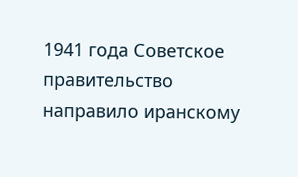1941 года Советское правительство направило иранскому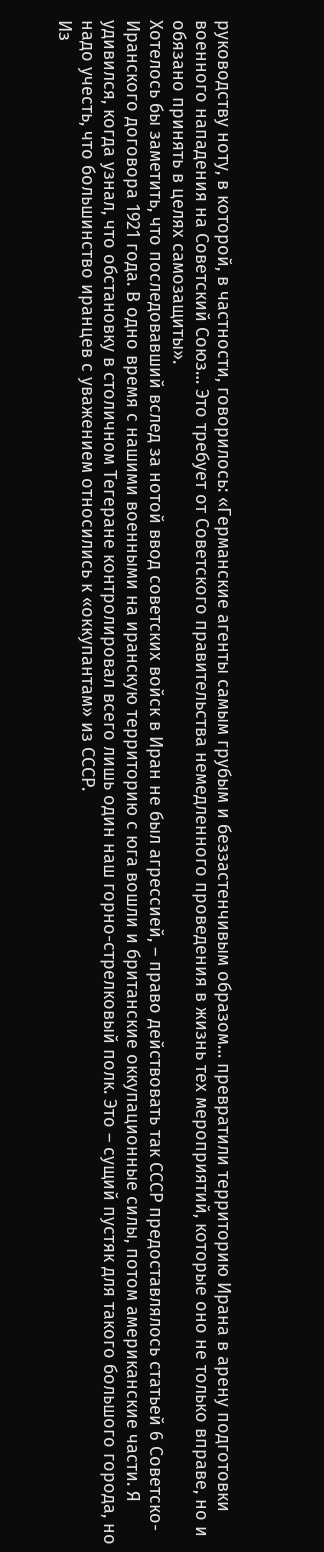руководству ноту, в которой, в частности, говорилось: «Германские агенты самым грубым и беззастенчивым образом… превратили территорию Ирана в арену подготовки военного нападения на Советский Союз… Это требует от Советского правительства немедленного проведения в жизнь тех мероприятий, которые оно не только вправе, но и обязано принять в целях самозащиты».
Хотелось бы заметить, что последовавший вслед за нотой ввод советских войск в Иран не был агрессией, – право действовать так СССР предоставлялось статьей 6 Советско-Иранского договора 1921 года. В одно время с нашими военными на иранскую территорию с юга вошли и британские оккупационные силы, потом американские части. Я удивился, когда узнал, что обстановку в столичном Тегеране контролировал всего лишь один наш горно-стрелковый полк. Это – сущий пустяк для такого большого города, но надо учесть, что большинство иранцев с уважением относились к «оккупантам» из СССР.
Из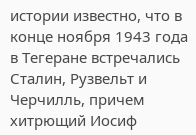истории известно, что в конце ноября 1943 года в Тегеране встречались Сталин, Рузвельт и Черчилль, причем хитрющий Иосиф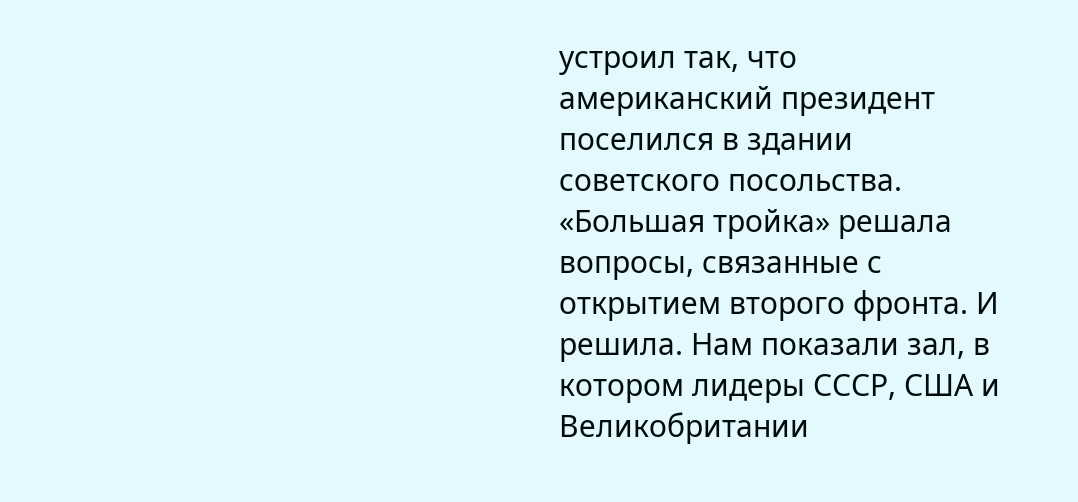устроил так, что американский президент поселился в здании советского посольства. «Большая тройка» решала вопросы, связанные с открытием второго фронта. И решила. Нам показали зал, в котором лидеры СССР, США и Великобритании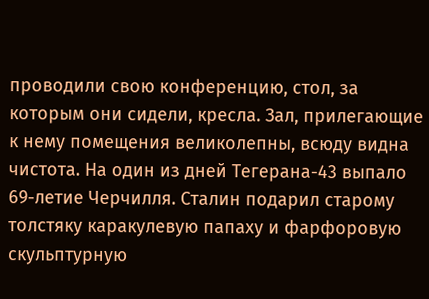проводили свою конференцию, стол, за которым они сидели, кресла. Зал, прилегающие к нему помещения великолепны, всюду видна чистота. На один из дней Тегерана-43 выпало 69-летие Черчилля. Сталин подарил старому толстяку каракулевую папаху и фарфоровую скульптурную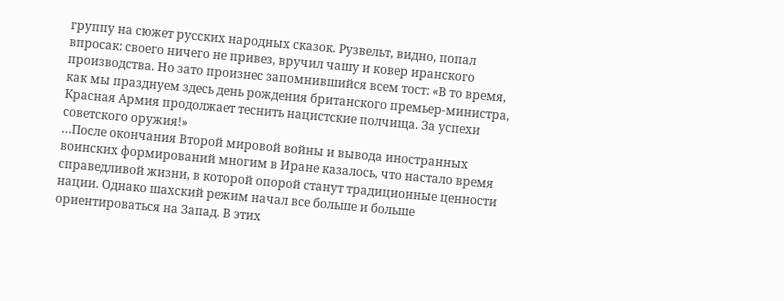группу на сюжет русских народных сказок. Рузвельт, видно, попал впросак: своего ничего не привез, вручил чашу и ковер иранского производства. Но зато произнес запомнившийся всем тост: «В то время, как мы празднуем здесь день рождения британского премьер-министра, Красная Армия продолжает теснить нацистские полчища. За успехи советского оружия!»
…После окончания Второй мировой войны и вывода иностранных воинских формирований многим в Иране казалось, что настало время справедливой жизни, в которой опорой станут традиционные ценности нации. Однако шахский режим начал все больше и больше ориентироваться на Запад. В этих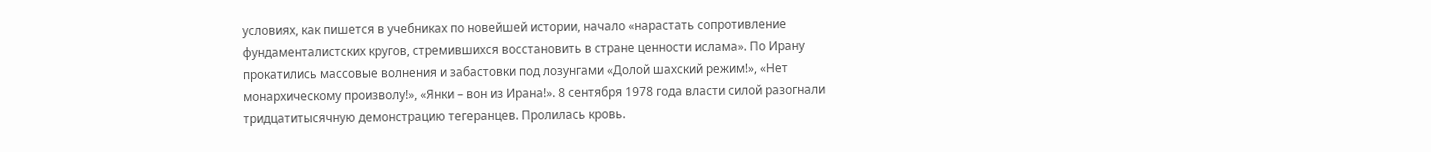условиях, как пишется в учебниках по новейшей истории, начало «нарастать сопротивление фундаменталистских кругов, стремившихся восстановить в стране ценности ислама». По Ирану прокатились массовые волнения и забастовки под лозунгами «Долой шахский режим!», «Нет монархическому произволу!», «Янки – вон из Ирана!». 8 сентября 1978 года власти силой разогнали тридцатитысячную демонстрацию тегеранцев. Пролилась кровь.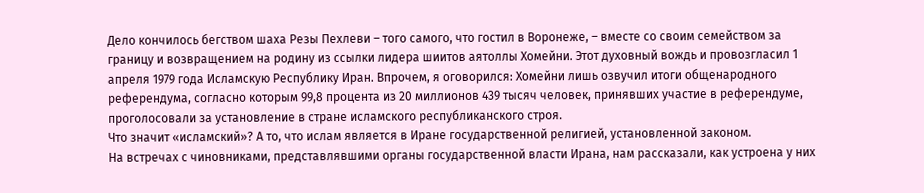Дело кончилось бегством шаха Резы Пехлеви – того самого, что гостил в Воронеже, – вместе со своим семейством за границу и возвращением на родину из ссылки лидера шиитов аятоллы Хомейни. Этот духовный вождь и провозгласил 1 апреля 1979 года Исламскую Республику Иран. Впрочем, я оговорился: Хомейни лишь озвучил итоги общенародного референдума, согласно которым 99,8 процента из 20 миллионов 439 тысяч человек, принявших участие в референдуме, проголосовали за установление в стране исламского республиканского строя.
Что значит «исламский»? А то, что ислам является в Иране государственной религией, установленной законом.
На встречах с чиновниками, представлявшими органы государственной власти Ирана, нам рассказали, как устроена у них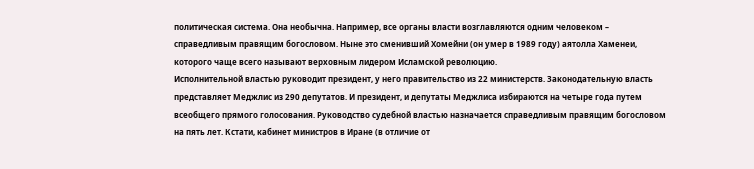политическая система. Она необычна. Например, все органы власти возглавляются одним человеком – справедливым правящим богословом. Ныне это сменивший Хомейни (он умер в 1989 году) аятолла Хаменеи, которого чаще всего называют верховным лидером Исламской революцию.
Исполнительной властью руководит президент, у него правительство из 22 министерств. Законодательную власть представляет Меджлис из 290 депутатов. И президент, и депутаты Меджлиса избираются на четыре года путем всеобщего прямого голосования. Руководство судебной властью назначается справедливым правящим богословом на пять лет. Кстати, кабинет министров в Иране (в отличие от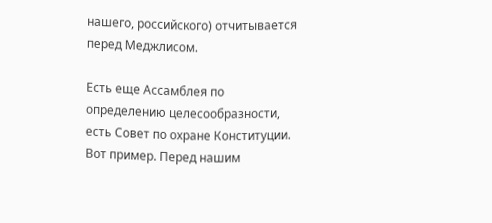нашего, российского) отчитывается перед Меджлисом.

Есть еще Ассамблея по определению целесообразности, есть Совет по охране Конституции. Вот пример. Перед нашим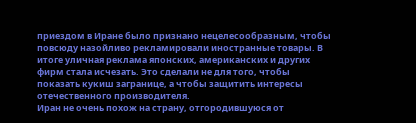приездом в Иране было признано нецелесообразным, чтобы повсюду назойливо рекламировали иностранные товары. В итоге уличная реклама японских, американских и других фирм стала исчезать. Это сделали не для того, чтобы показать кукиш загранице, а чтобы защитить интересы отечественного производителя.
Иран не очень похож на страну, отгородившуюся от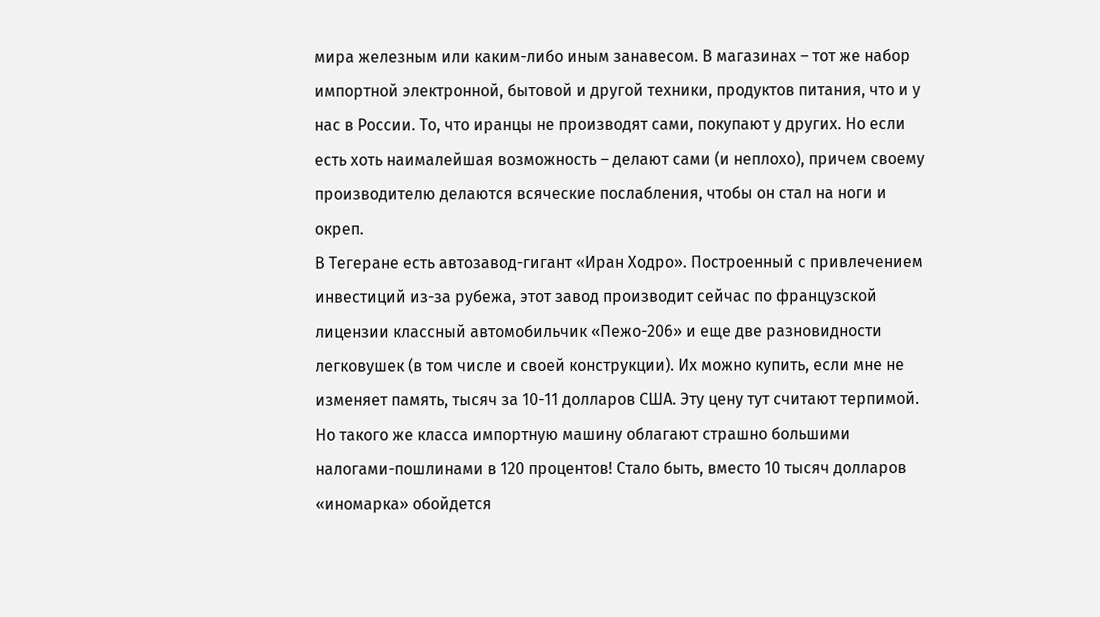мира железным или каким-либо иным занавесом. В магазинах – тот же набор импортной электронной, бытовой и другой техники, продуктов питания, что и у нас в России. То, что иранцы не производят сами, покупают у других. Но если есть хоть наималейшая возможность – делают сами (и неплохо), причем своему производителю делаются всяческие послабления, чтобы он стал на ноги и окреп.
В Тегеране есть автозавод-гигант «Иран Ходро». Построенный с привлечением инвестиций из-за рубежа, этот завод производит сейчас по французской лицензии классный автомобильчик «Пежо-206» и еще две разновидности легковушек (в том числе и своей конструкции). Их можно купить, если мне не изменяет память, тысяч за 10-11 долларов США. Эту цену тут считают терпимой. Но такого же класса импортную машину облагают страшно большими налогами-пошлинами в 120 процентов! Стало быть, вместо 10 тысяч долларов «иномарка» обойдется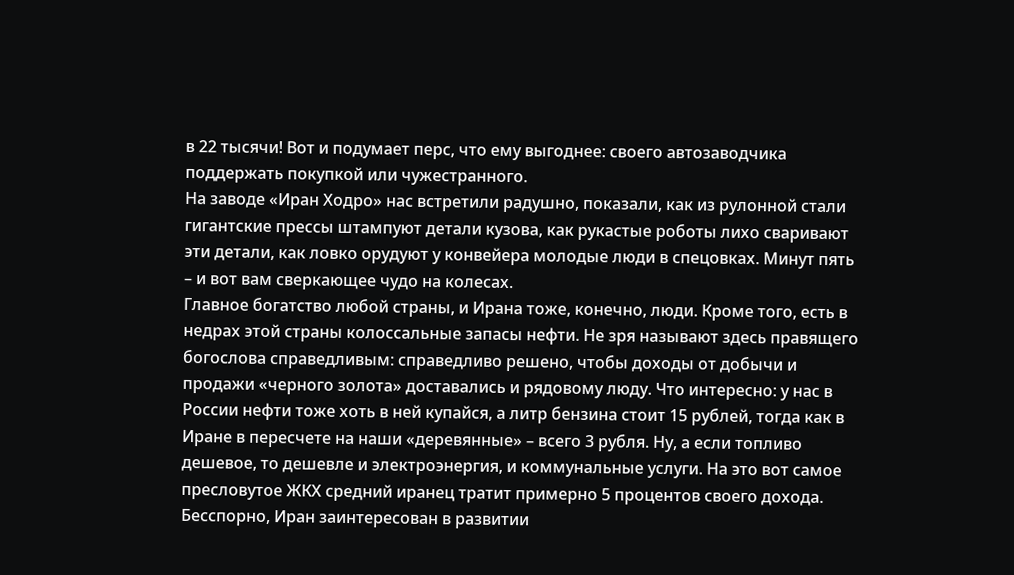в 22 тысячи! Вот и подумает перс, что ему выгоднее: своего автозаводчика поддержать покупкой или чужестранного.
На заводе «Иран Ходро» нас встретили радушно, показали, как из рулонной стали гигантские прессы штампуют детали кузова, как рукастые роботы лихо сваривают эти детали, как ловко орудуют у конвейера молодые люди в спецовках. Минут пять – и вот вам сверкающее чудо на колесах.
Главное богатство любой страны, и Ирана тоже, конечно, люди. Кроме того, есть в недрах этой страны колоссальные запасы нефти. Не зря называют здесь правящего богослова справедливым: справедливо решено, чтобы доходы от добычи и продажи «черного золота» доставались и рядовому люду. Что интересно: у нас в России нефти тоже хоть в ней купайся, а литр бензина стоит 15 рублей, тогда как в Иране в пересчете на наши «деревянные» – всего 3 рубля. Ну, а если топливо дешевое, то дешевле и электроэнергия, и коммунальные услуги. На это вот самое пресловутое ЖКХ средний иранец тратит примерно 5 процентов своего дохода.
Бесспорно, Иран заинтересован в развитии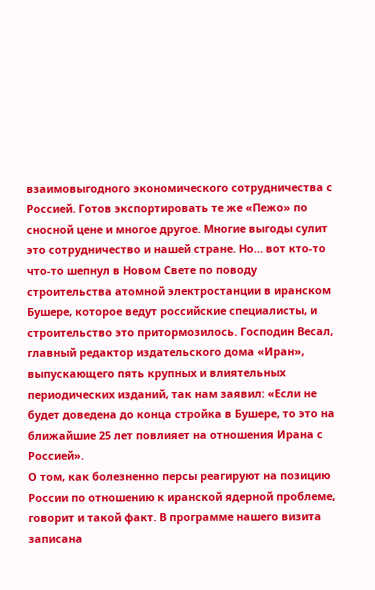взаимовыгодного экономического сотрудничества с Россией. Готов экспортировать те же «Пежо» по сносной цене и многое другое. Многие выгоды сулит это сотрудничество и нашей стране. Но… вот кто-то что-то шепнул в Новом Свете по поводу строительства атомной электростанции в иранском Бушере, которое ведут российские специалисты, и строительство это притормозилось. Господин Весал, главный редактор издательского дома «Иран», выпускающего пять крупных и влиятельных периодических изданий, так нам заявил: «Если не будет доведена до конца стройка в Бушере, то это на ближайшие 25 лет повлияет на отношения Ирана с Россией».
О том, как болезненно персы реагируют на позицию России по отношению к иранской ядерной проблеме, говорит и такой факт. В программе нашего визита записана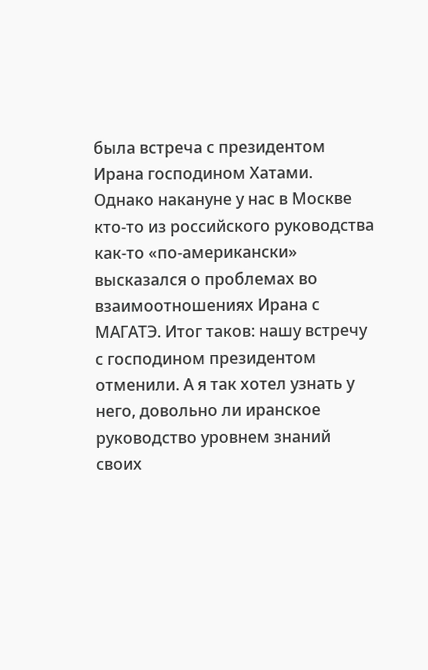была встреча с президентом Ирана господином Хатами. Однако накануне у нас в Москве кто-то из российского руководства как-то «по-американски» высказался о проблемах во взаимоотношениях Ирана с МАГАТЭ. Итог таков: нашу встречу с господином президентом отменили. А я так хотел узнать у него, довольно ли иранское руководство уровнем знаний своих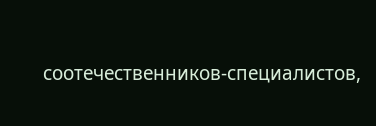соотечественников-специалистов,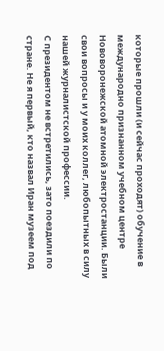которые прошли (и сейчас проходят) обучение в международно признанном учебном центре Нововоронежской атомной электростанции. Были свои вопросы и у моих коллег, любопытных в силу нашей журналистской профессии.
С президентом не встретились, зато поездили по стране. Не я первый, кто назвал Иран музеем под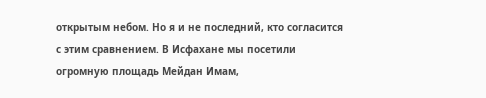открытым небом. Но я и не последний, кто согласится с этим сравнением. В Исфахане мы посетили огромную площадь Мейдан Имам,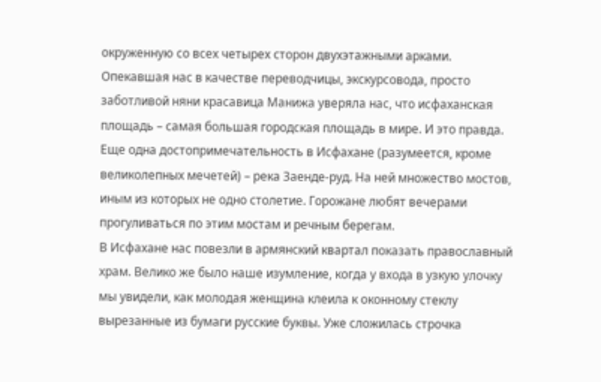окруженную со всех четырех сторон двухэтажными арками. Опекавшая нас в качестве переводчицы, экскурсовода, просто заботливой няни красавица Манижа уверяла нас, что исфаханская площадь – самая большая городская площадь в мире. И это правда. Еще одна достопримечательность в Исфахане (разумеется, кроме великолепных мечетей) – река Заенде-руд. На ней множество мостов, иным из которых не одно столетие. Горожане любят вечерами прогуливаться по этим мостам и речным берегам.
В Исфахане нас повезли в армянский квартал показать православный храм. Велико же было наше изумление, когда у входа в узкую улочку мы увидели, как молодая женщина клеила к оконному стеклу вырезанные из бумаги русские буквы. Уже сложилась строчка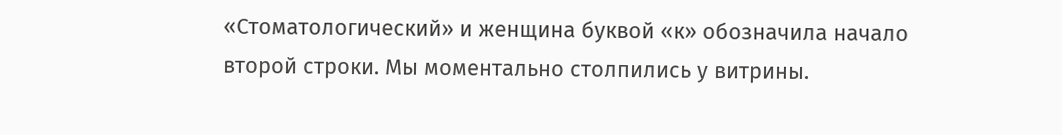«Стоматологический» и женщина буквой «к» обозначила начало второй строки. Мы моментально столпились у витрины.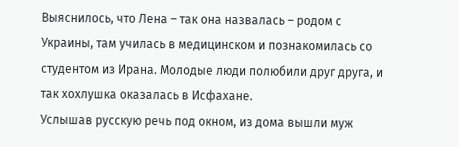Выяснилось, что Лена – так она назвалась – родом с Украины, там училась в медицинском и познакомилась со студентом из Ирана. Молодые люди полюбили друг друга, и так хохлушка оказалась в Исфахане.
Услышав русскую речь под окном, из дома вышли муж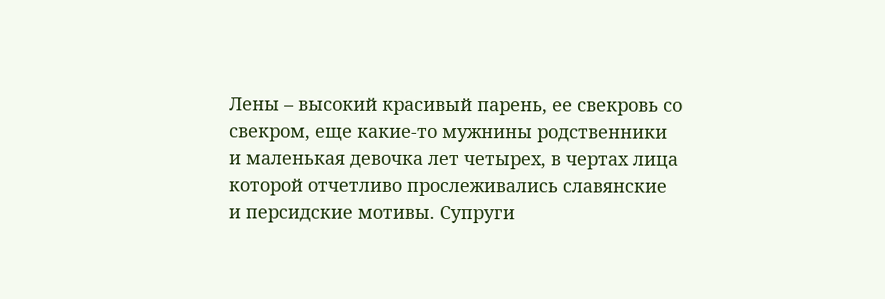Лены – высокий красивый парень, ее свекровь со свекром, еще какие-то мужнины родственники и маленькая девочка лет четырех, в чертах лица которой отчетливо прослеживались славянские и персидские мотивы. Супруги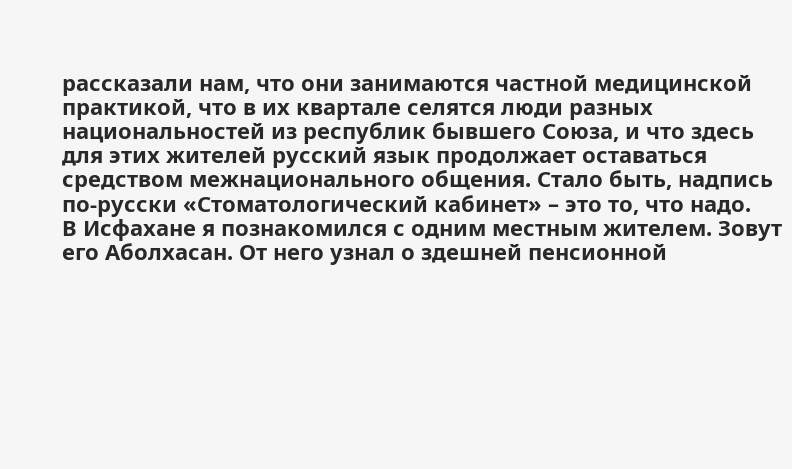рассказали нам, что они занимаются частной медицинской практикой, что в их квартале селятся люди разных национальностей из республик бывшего Союза, и что здесь для этих жителей русский язык продолжает оставаться средством межнационального общения. Стало быть, надпись по-русски «Стоматологический кабинет» – это то, что надо.
В Исфахане я познакомился с одним местным жителем. Зовут его Аболхасан. От него узнал о здешней пенсионной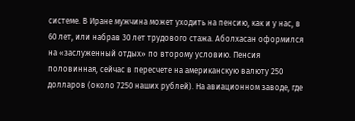системе. В Иране мужчина может уходить на пенсию, как и у нас, в 60 лет, или набрав 30 лет трудового стажа. Аболхасан оформился на «заслуженный отдых» по второму условию. Пенсия половинная, сейчас в пересчете на американскую валюту 250 долларов (около 7250 наших рублей). На авиационном заводе, где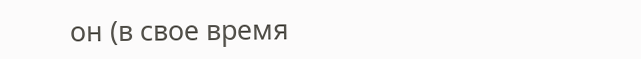он (в свое время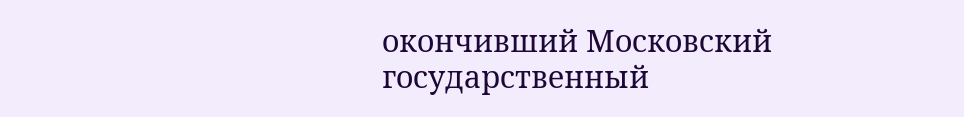окончивший Московский государственный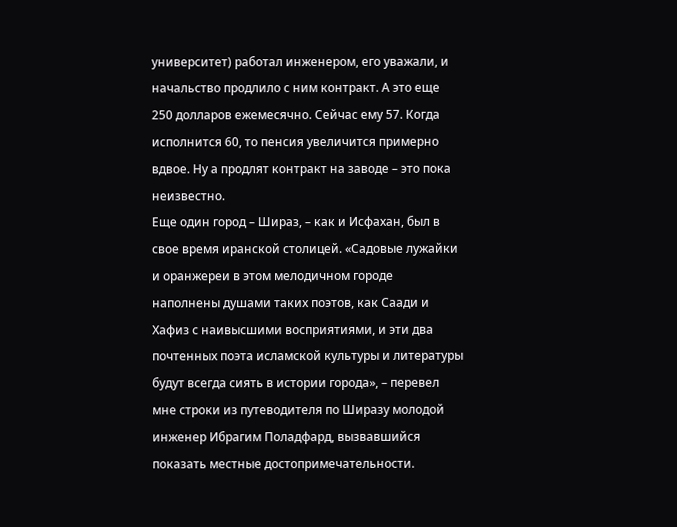университет) работал инженером, его уважали, и начальство продлило с ним контракт. А это еще 250 долларов ежемесячно. Сейчас ему 57. Когда исполнится 60, то пенсия увеличится примерно вдвое. Ну а продлят контракт на заводе – это пока неизвестно.
Еще один город – Шираз, – как и Исфахан, был в свое время иранской столицей. «Садовые лужайки и оранжереи в этом мелодичном городе наполнены душами таких поэтов, как Саади и Хафиз с наивысшими восприятиями, и эти два почтенных поэта исламской культуры и литературы будут всегда сиять в истории города», – перевел мне строки из путеводителя по Ширазу молодой инженер Ибрагим Поладфард, вызвавшийся показать местные достопримечательности.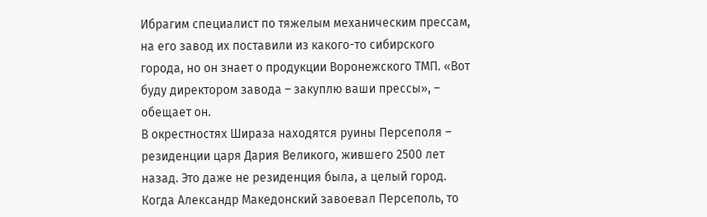Ибрагим специалист по тяжелым механическим прессам, на его завод их поставили из какого-то сибирского города, но он знает о продукции Воронежского ТМП. «Вот буду директором завода – закуплю ваши прессы», – обещает он.
В окрестностях Шираза находятся руины Персеполя – резиденции царя Дария Великого, жившего 2500 лет назад. Это даже не резиденция была, а целый город. Когда Александр Македонский завоевал Персеполь, то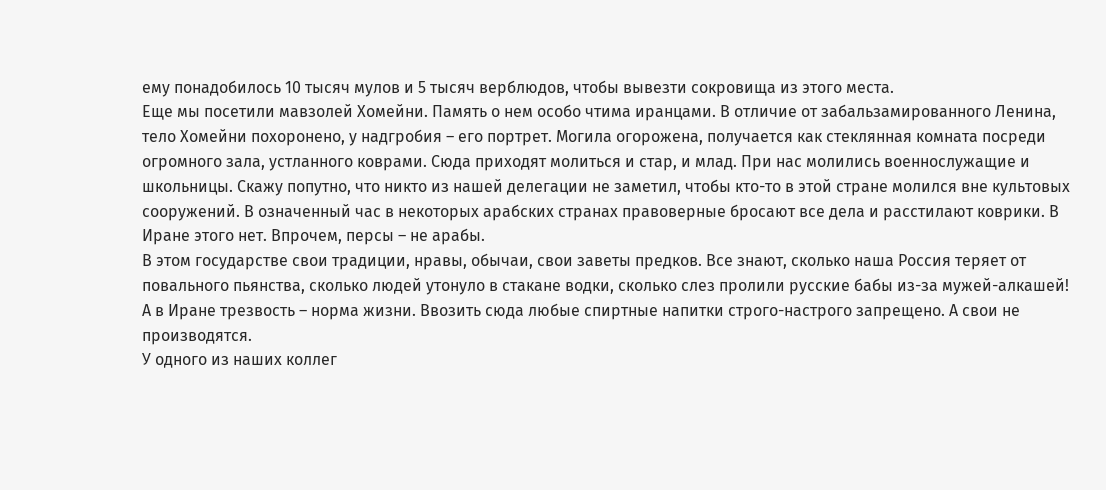ему понадобилось 10 тысяч мулов и 5 тысяч верблюдов, чтобы вывезти сокровища из этого места.
Еще мы посетили мавзолей Хомейни. Память о нем особо чтима иранцами. В отличие от забальзамированного Ленина, тело Хомейни похоронено, у надгробия – его портрет. Могила огорожена, получается как стеклянная комната посреди огромного зала, устланного коврами. Сюда приходят молиться и стар, и млад. При нас молились военнослужащие и школьницы. Скажу попутно, что никто из нашей делегации не заметил, чтобы кто-то в этой стране молился вне культовых сооружений. В означенный час в некоторых арабских странах правоверные бросают все дела и расстилают коврики. В Иране этого нет. Впрочем, персы – не арабы.
В этом государстве свои традиции, нравы, обычаи, свои заветы предков. Все знают, сколько наша Россия теряет от повального пьянства, сколько людей утонуло в стакане водки, сколько слез пролили русские бабы из-за мужей-алкашей!
А в Иране трезвость – норма жизни. Ввозить сюда любые спиртные напитки строго-настрого запрещено. А свои не производятся.
У одного из наших коллег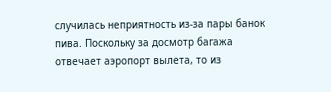случилась неприятность из-за пары банок пива. Поскольку за досмотр багажа отвечает аэропорт вылета, то из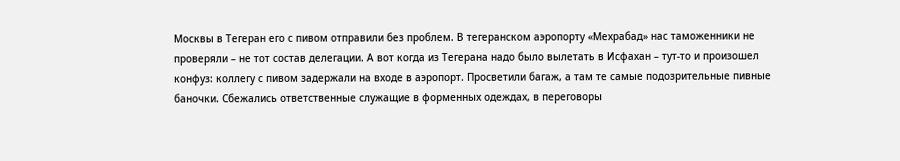Москвы в Тегеран его с пивом отправили без проблем. В тегеранском аэропорту «Мехрабад» нас таможенники не проверяли – не тот состав делегации. А вот когда из Тегерана надо было вылетать в Исфахан – тут-то и произошел конфуз: коллегу с пивом задержали на входе в аэропорт. Просветили багаж, а там те самые подозрительные пивные баночки. Сбежались ответственные служащие в форменных одеждах, в переговоры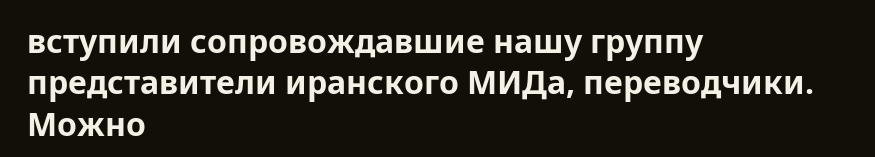вступили сопровождавшие нашу группу представители иранского МИДа, переводчики. Можно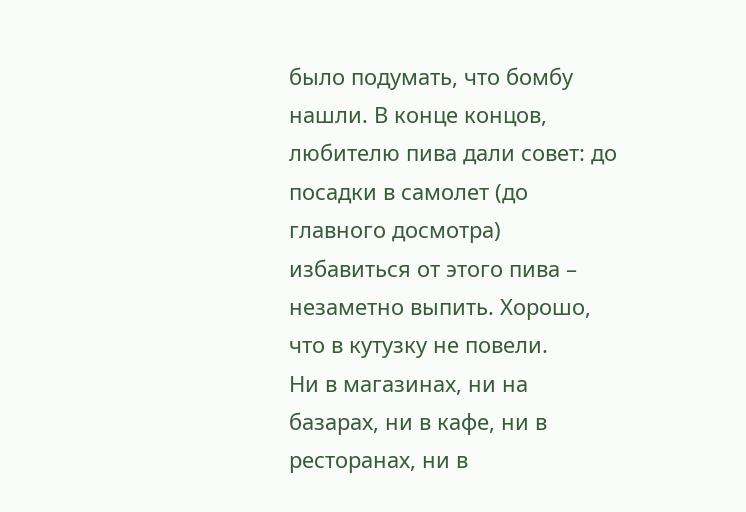было подумать, что бомбу нашли. В конце концов, любителю пива дали совет: до посадки в самолет (до главного досмотра) избавиться от этого пива – незаметно выпить. Хорошо, что в кутузку не повели.
Ни в магазинах, ни на базарах, ни в кафе, ни в ресторанах, ни в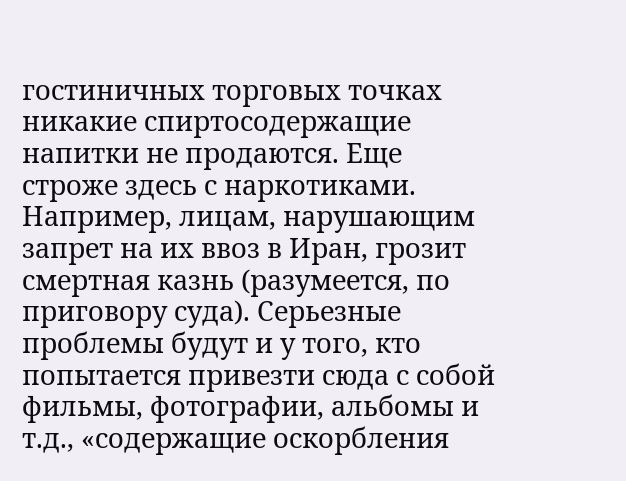гостиничных торговых точках никакие спиртосодержащие напитки не продаются. Еще строже здесь с наркотиками. Например, лицам, нарушающим запрет на их ввоз в Иран, грозит смертная казнь (разумеется, по приговору суда). Серьезные проблемы будут и у того, кто попытается привезти сюда с собой фильмы, фотографии, альбомы и т.д., «содержащие оскорбления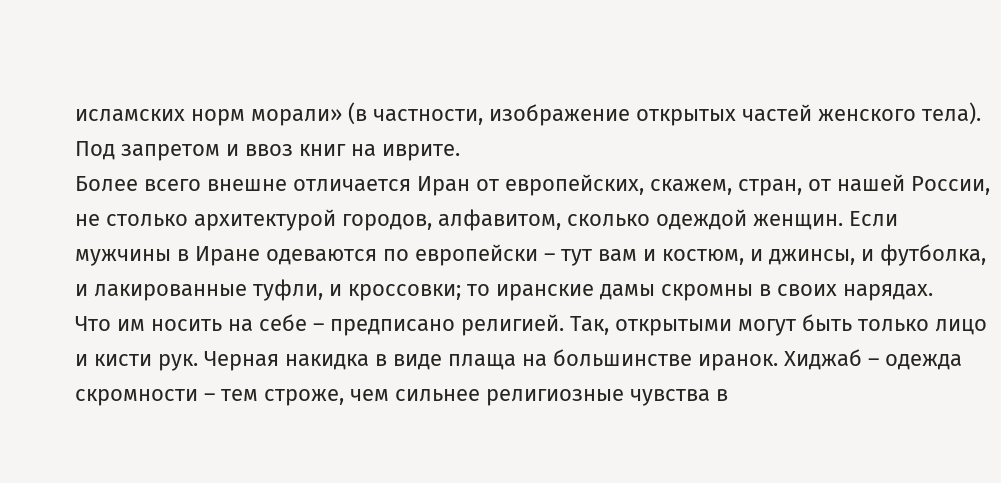исламских норм морали» (в частности, изображение открытых частей женского тела). Под запретом и ввоз книг на иврите.
Более всего внешне отличается Иран от европейских, скажем, стран, от нашей России, не столько архитектурой городов, алфавитом, сколько одеждой женщин. Если мужчины в Иране одеваются по европейски – тут вам и костюм, и джинсы, и футболка, и лакированные туфли, и кроссовки; то иранские дамы скромны в своих нарядах.
Что им носить на себе – предписано религией. Так, открытыми могут быть только лицо и кисти рук. Черная накидка в виде плаща на большинстве иранок. Хиджаб – одежда скромности – тем строже, чем сильнее религиозные чувства в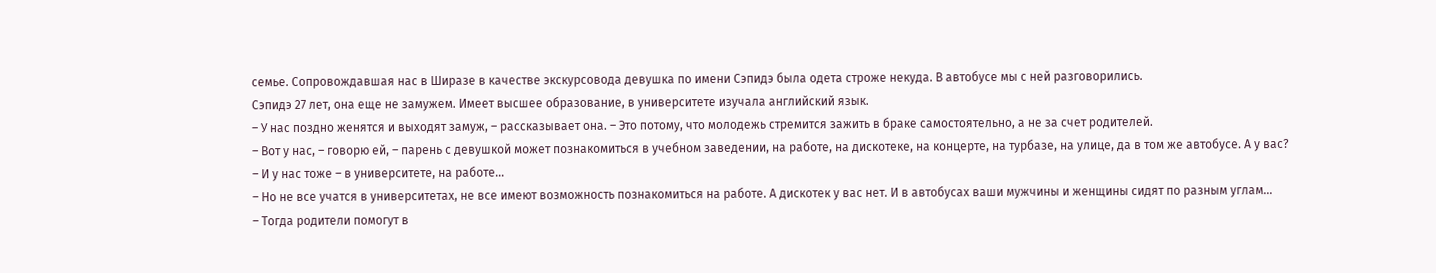семье. Сопровождавшая нас в Ширазе в качестве экскурсовода девушка по имени Сэпидэ была одета строже некуда. В автобусе мы с ней разговорились.
Сэпидэ 27 лет, она еще не замужем. Имеет высшее образование, в университете изучала английский язык.
– У нас поздно женятся и выходят замуж, – рассказывает она. – Это потому, что молодежь стремится зажить в браке самостоятельно, а не за счет родителей.
– Вот у нас, – говорю ей, – парень с девушкой может познакомиться в учебном заведении, на работе, на дискотеке, на концерте, на турбазе, на улице, да в том же автобусе. А у вас?
– И у нас тоже – в университете, на работе…
– Но не все учатся в университетах, не все имеют возможность познакомиться на работе. А дискотек у вас нет. И в автобусах ваши мужчины и женщины сидят по разным углам…
– Тогда родители помогут в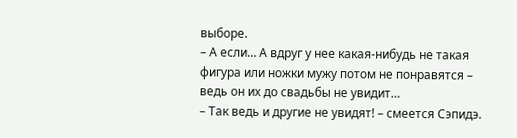выборе.
– А если… А вдруг у нее какая-нибудь не такая фигура или ножки мужу потом не понравятся – ведь он их до свадьбы не увидит…
– Так ведь и другие не увидят! – смеется Сэпидэ.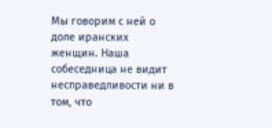Мы говорим с ней о доле иранских женщин. Наша собеседница не видит несправедливости ни в том, что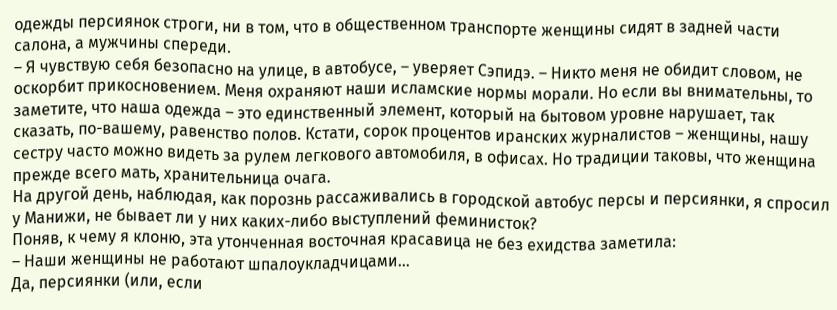одежды персиянок строги, ни в том, что в общественном транспорте женщины сидят в задней части салона, а мужчины спереди.
– Я чувствую себя безопасно на улице, в автобусе, – уверяет Сэпидэ. – Никто меня не обидит словом, не оскорбит прикосновением. Меня охраняют наши исламские нормы морали. Но если вы внимательны, то заметите, что наша одежда – это единственный элемент, который на бытовом уровне нарушает, так сказать, по-вашему, равенство полов. Кстати, сорок процентов иранских журналистов – женщины, нашу сестру часто можно видеть за рулем легкового автомобиля, в офисах. Но традиции таковы, что женщина прежде всего мать, хранительница очага.
На другой день, наблюдая, как порознь рассаживались в городской автобус персы и персиянки, я спросил у Манижи, не бывает ли у них каких-либо выступлений феминисток?
Поняв, к чему я клоню, эта утонченная восточная красавица не без ехидства заметила:
– Наши женщины не работают шпалоукладчицами…
Да, персиянки (или, если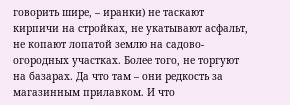говорить шире, – иранки) не таскают кирпичи на стройках, не укатывают асфальт, не копают лопатой землю на садово-огородных участках. Более того, не торгуют на базарах. Да что там – они редкость за магазинным прилавком. И что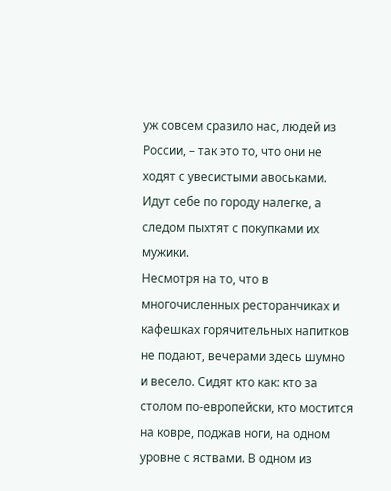уж совсем сразило нас, людей из России, – так это то, что они не ходят с увесистыми авоськами. Идут себе по городу налегке, а следом пыхтят с покупками их мужики.
Несмотря на то, что в многочисленных ресторанчиках и кафешках горячительных напитков не подают, вечерами здесь шумно и весело. Сидят кто как: кто за столом по-европейски, кто мостится на ковре, поджав ноги, на одном уровне с яствами. В одном из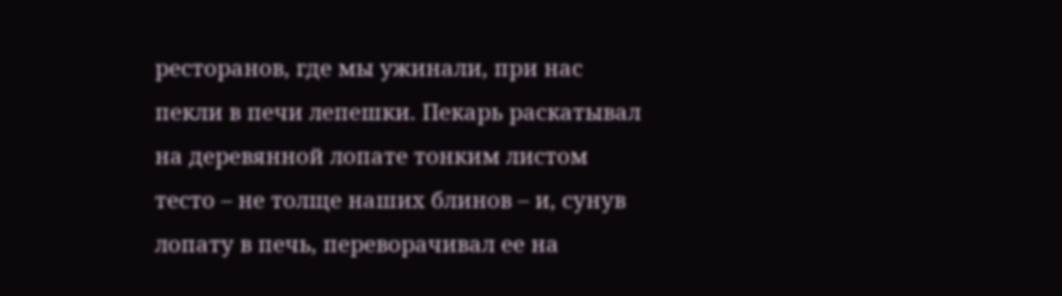ресторанов, где мы ужинали, при нас пекли в печи лепешки. Пекарь раскатывал на деревянной лопате тонким листом тесто – не толще наших блинов – и, сунув лопату в печь, переворачивал ее на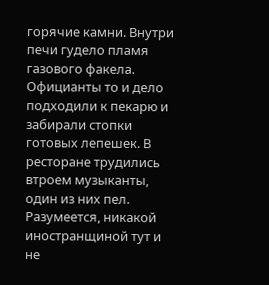горячие камни. Внутри печи гудело пламя газового факела.
Официанты то и дело подходили к пекарю и забирали стопки готовых лепешек. В ресторане трудились втроем музыканты, один из них пел. Разумеется, никакой иностранщиной тут и не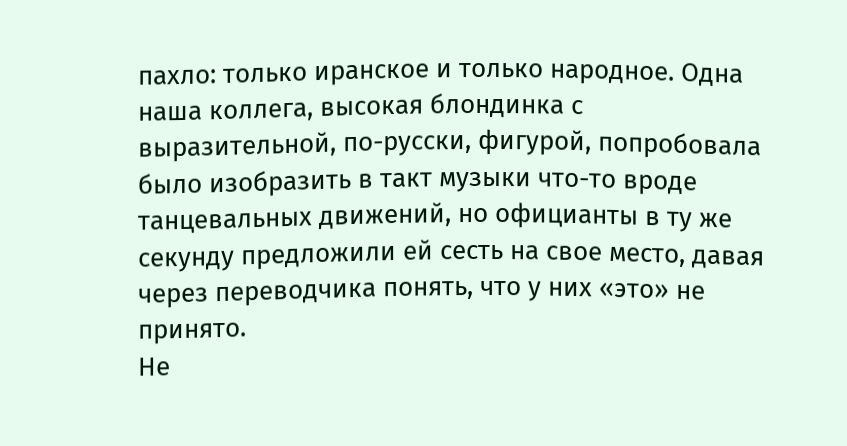пахло: только иранское и только народное. Одна наша коллега, высокая блондинка с выразительной, по-русски, фигурой, попробовала было изобразить в такт музыки что-то вроде танцевальных движений, но официанты в ту же секунду предложили ей сесть на свое место, давая через переводчика понять, что у них «это» не принято.
Не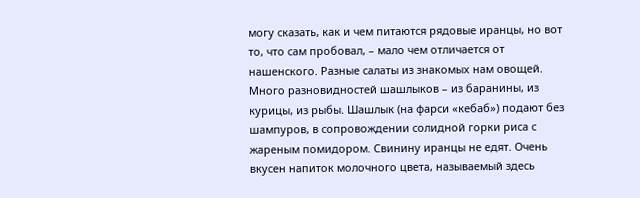могу сказать, как и чем питаются рядовые иранцы, но вот то, что сам пробовал, – мало чем отличается от нашенского. Разные салаты из знакомых нам овощей. Много разновидностей шашлыков – из баранины, из курицы, из рыбы. Шашлык (на фарси «кебаб») подают без шампуров, в сопровождении солидной горки риса с жареным помидором. Свинину иранцы не едят. Очень вкусен напиток молочного цвета, называемый здесь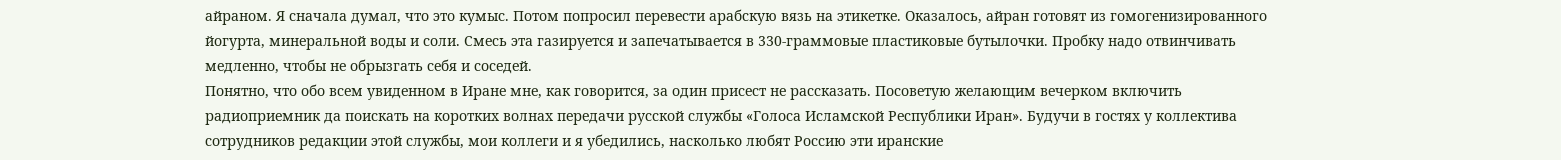айраном. Я сначала думал, что это кумыс. Потом попросил перевести арабскую вязь на этикетке. Оказалось, айран готовят из гомогенизированного йогурта, минеральной воды и соли. Смесь эта газируется и запечатывается в 330-граммовые пластиковые бутылочки. Пробку надо отвинчивать медленно, чтобы не обрызгать себя и соседей.
Понятно, что обо всем увиденном в Иране мне, как говорится, за один присест не рассказать. Посоветую желающим вечерком включить радиоприемник да поискать на коротких волнах передачи русской службы «Голоса Исламской Республики Иран». Будучи в гостях у коллектива сотрудников редакции этой службы, мои коллеги и я убедились, насколько любят Россию эти иранские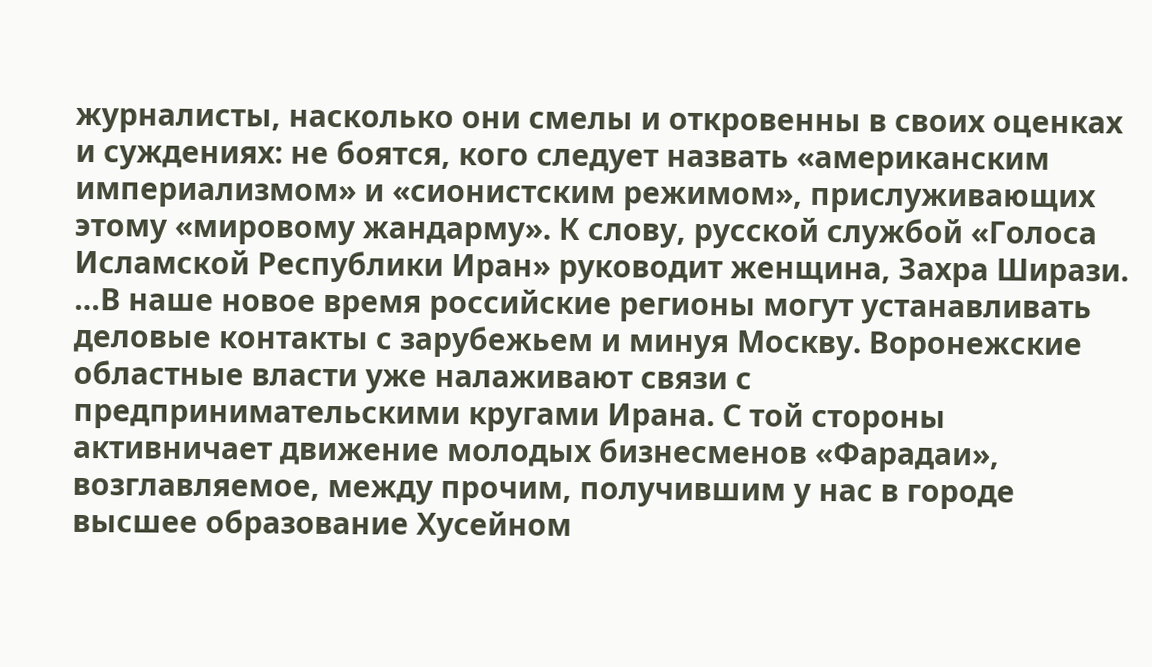журналисты, насколько они смелы и откровенны в своих оценках и суждениях: не боятся, кого следует назвать «американским империализмом» и «сионистским режимом», прислуживающих этому «мировому жандарму». К слову, русской службой «Голоса Исламской Республики Иран» руководит женщина, Захра Ширази.
…В наше новое время российские регионы могут устанавливать деловые контакты с зарубежьем и минуя Москву. Воронежские областные власти уже налаживают связи с предпринимательскими кругами Ирана. С той стороны активничает движение молодых бизнесменов «Фарадаи», возглавляемое, между прочим, получившим у нас в городе высшее образование Хусейном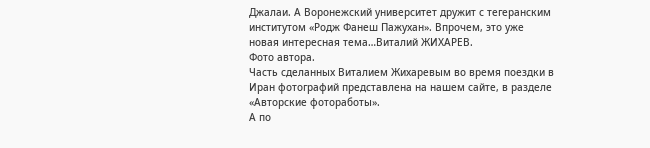Джалаи. А Воронежский университет дружит с тегеранским институтом «Родж Фанеш Пажухан». Впрочем, это уже новая интересная тема…Виталий ЖИХАРЕВ.
Фото автора.
Часть сделанных Виталием Жихаревым во время поездки в Иран фотографий представлена на нашем сайте, в разделе «Авторские фотоработы».
А по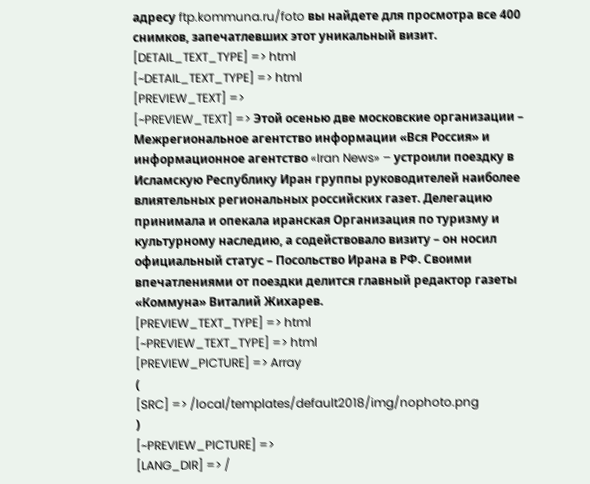адресу ftp.kommuna.ru/foto вы найдете для просмотра все 400 снимков, запечатлевших этот уникальный визит.
[DETAIL_TEXT_TYPE] => html
[~DETAIL_TEXT_TYPE] => html
[PREVIEW_TEXT] =>
[~PREVIEW_TEXT] => Этой осенью две московские организации – Межрегиональное агентство информации «Вся Россия» и информационное агентство «Iran News» – устроили поездку в Исламскую Республику Иран группы руководителей наиболее влиятельных региональных российских газет. Делегацию принимала и опекала иранская Организация по туризму и культурному наследию, а содействовало визиту – он носил официальный статус – Посольство Ирана в РФ. Своими впечатлениями от поездки делится главный редактор газеты «Коммуна» Виталий Жихарев.
[PREVIEW_TEXT_TYPE] => html
[~PREVIEW_TEXT_TYPE] => html
[PREVIEW_PICTURE] => Array
(
[SRC] => /local/templates/default2018/img/nophoto.png
)
[~PREVIEW_PICTURE] =>
[LANG_DIR] => /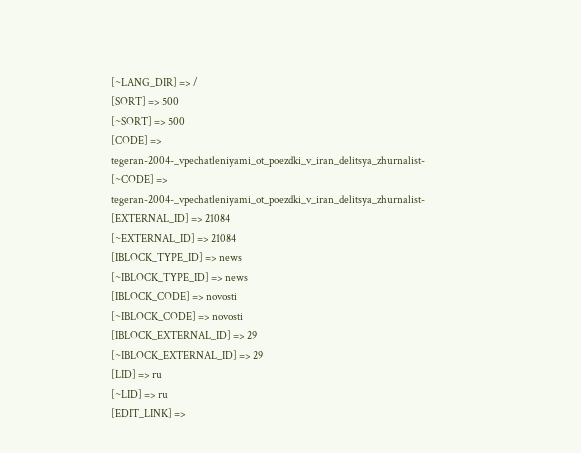[~LANG_DIR] => /
[SORT] => 500
[~SORT] => 500
[CODE] => tegeran-2004-_vpechatleniyami_ot_poezdki_v_iran_delitsya_zhurnalist-
[~CODE] => tegeran-2004-_vpechatleniyami_ot_poezdki_v_iran_delitsya_zhurnalist-
[EXTERNAL_ID] => 21084
[~EXTERNAL_ID] => 21084
[IBLOCK_TYPE_ID] => news
[~IBLOCK_TYPE_ID] => news
[IBLOCK_CODE] => novosti
[~IBLOCK_CODE] => novosti
[IBLOCK_EXTERNAL_ID] => 29
[~IBLOCK_EXTERNAL_ID] => 29
[LID] => ru
[~LID] => ru
[EDIT_LINK] =>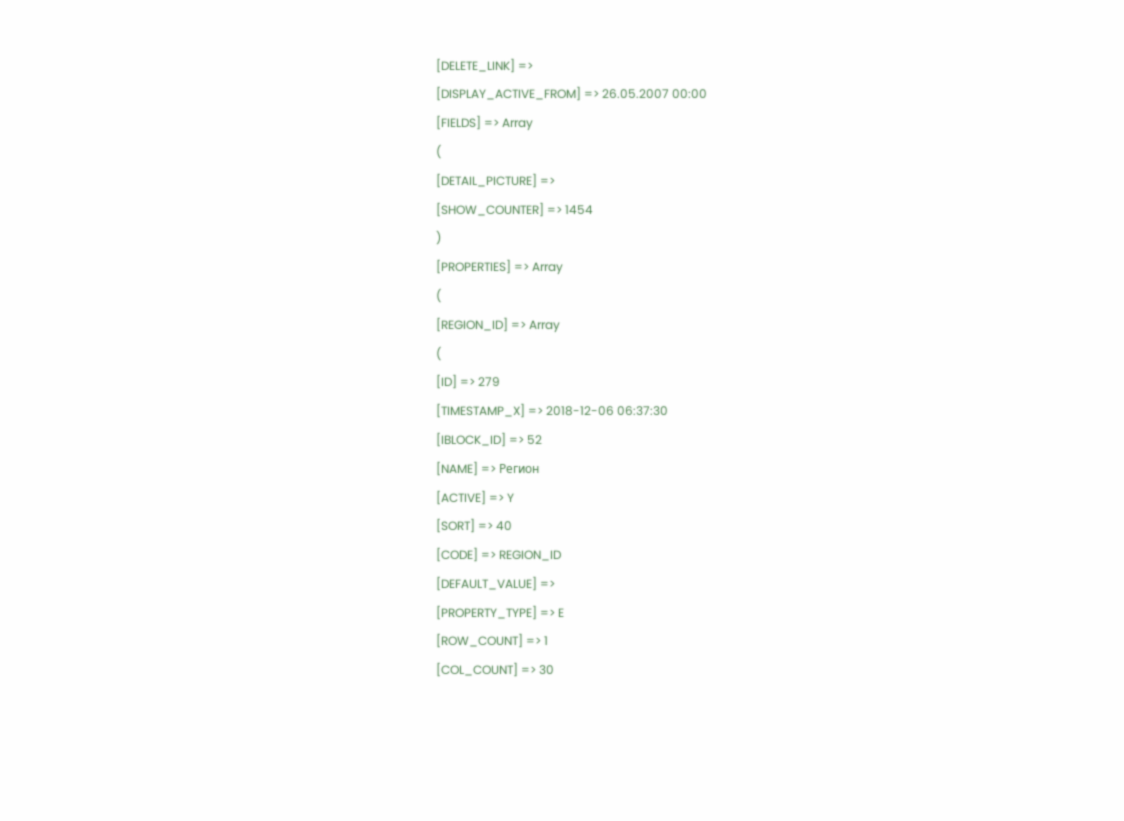[DELETE_LINK] =>
[DISPLAY_ACTIVE_FROM] => 26.05.2007 00:00
[FIELDS] => Array
(
[DETAIL_PICTURE] =>
[SHOW_COUNTER] => 1454
)
[PROPERTIES] => Array
(
[REGION_ID] => Array
(
[ID] => 279
[TIMESTAMP_X] => 2018-12-06 06:37:30
[IBLOCK_ID] => 52
[NAME] => Регион
[ACTIVE] => Y
[SORT] => 40
[CODE] => REGION_ID
[DEFAULT_VALUE] =>
[PROPERTY_TYPE] => E
[ROW_COUNT] => 1
[COL_COUNT] => 30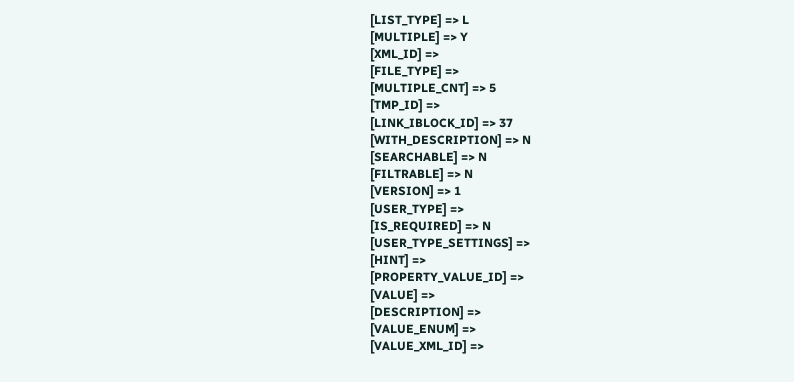[LIST_TYPE] => L
[MULTIPLE] => Y
[XML_ID] =>
[FILE_TYPE] =>
[MULTIPLE_CNT] => 5
[TMP_ID] =>
[LINK_IBLOCK_ID] => 37
[WITH_DESCRIPTION] => N
[SEARCHABLE] => N
[FILTRABLE] => N
[VERSION] => 1
[USER_TYPE] =>
[IS_REQUIRED] => N
[USER_TYPE_SETTINGS] =>
[HINT] =>
[PROPERTY_VALUE_ID] =>
[VALUE] =>
[DESCRIPTION] =>
[VALUE_ENUM] =>
[VALUE_XML_ID] =>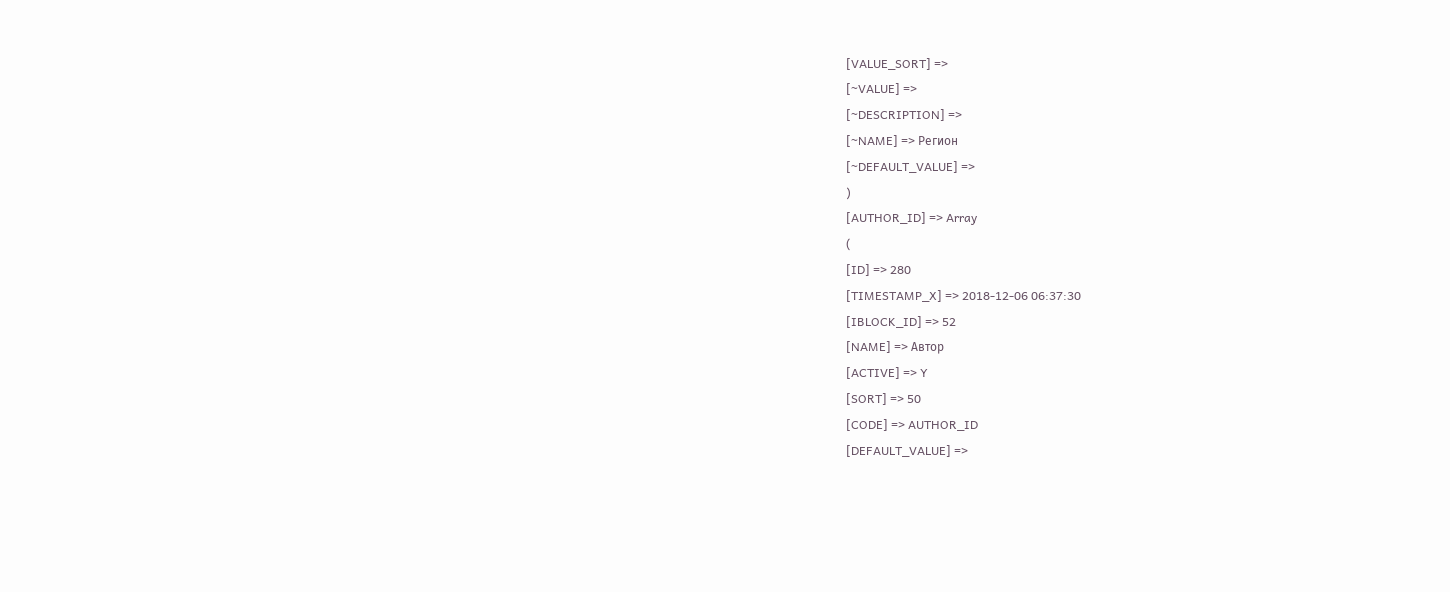[VALUE_SORT] =>
[~VALUE] =>
[~DESCRIPTION] =>
[~NAME] => Регион
[~DEFAULT_VALUE] =>
)
[AUTHOR_ID] => Array
(
[ID] => 280
[TIMESTAMP_X] => 2018-12-06 06:37:30
[IBLOCK_ID] => 52
[NAME] => Автор
[ACTIVE] => Y
[SORT] => 50
[CODE] => AUTHOR_ID
[DEFAULT_VALUE] =>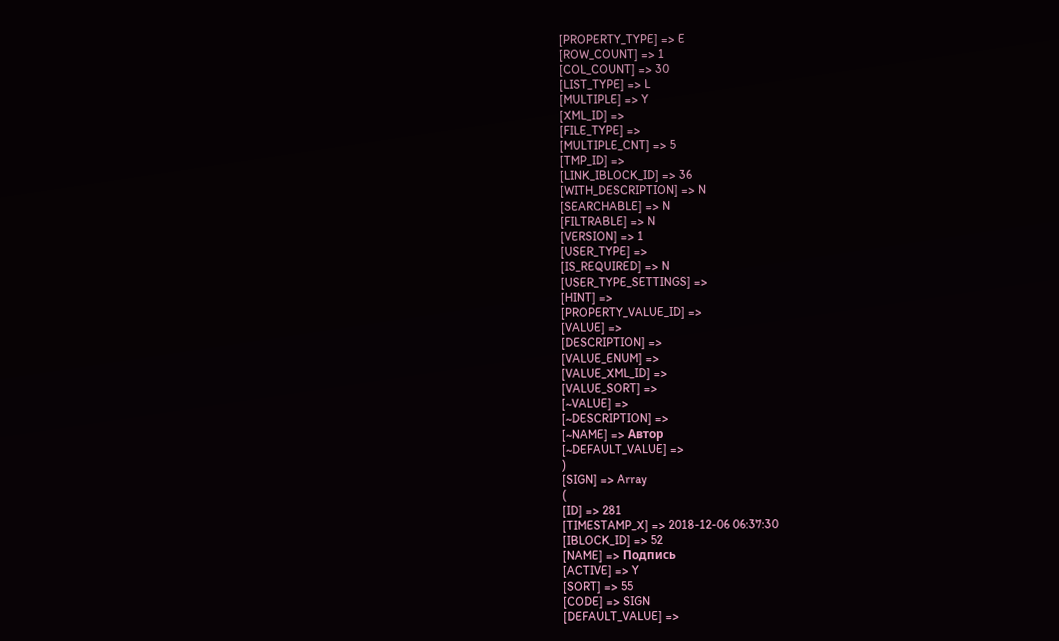[PROPERTY_TYPE] => E
[ROW_COUNT] => 1
[COL_COUNT] => 30
[LIST_TYPE] => L
[MULTIPLE] => Y
[XML_ID] =>
[FILE_TYPE] =>
[MULTIPLE_CNT] => 5
[TMP_ID] =>
[LINK_IBLOCK_ID] => 36
[WITH_DESCRIPTION] => N
[SEARCHABLE] => N
[FILTRABLE] => N
[VERSION] => 1
[USER_TYPE] =>
[IS_REQUIRED] => N
[USER_TYPE_SETTINGS] =>
[HINT] =>
[PROPERTY_VALUE_ID] =>
[VALUE] =>
[DESCRIPTION] =>
[VALUE_ENUM] =>
[VALUE_XML_ID] =>
[VALUE_SORT] =>
[~VALUE] =>
[~DESCRIPTION] =>
[~NAME] => Автор
[~DEFAULT_VALUE] =>
)
[SIGN] => Array
(
[ID] => 281
[TIMESTAMP_X] => 2018-12-06 06:37:30
[IBLOCK_ID] => 52
[NAME] => Подпись
[ACTIVE] => Y
[SORT] => 55
[CODE] => SIGN
[DEFAULT_VALUE] =>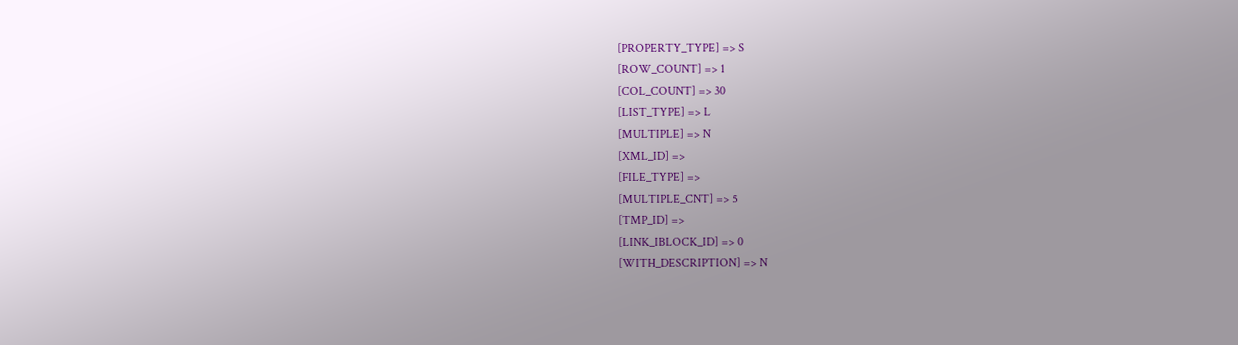[PROPERTY_TYPE] => S
[ROW_COUNT] => 1
[COL_COUNT] => 30
[LIST_TYPE] => L
[MULTIPLE] => N
[XML_ID] =>
[FILE_TYPE] =>
[MULTIPLE_CNT] => 5
[TMP_ID] =>
[LINK_IBLOCK_ID] => 0
[WITH_DESCRIPTION] => N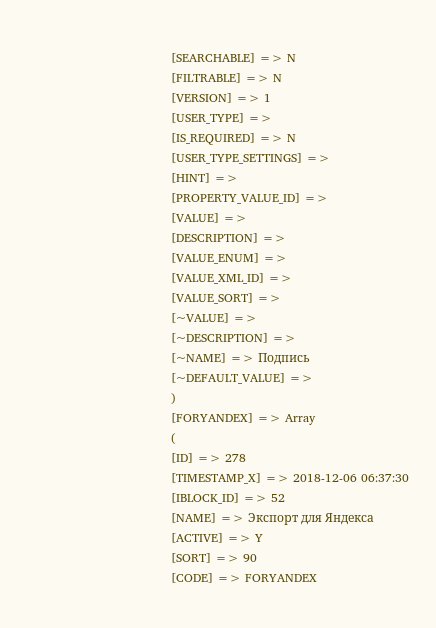[SEARCHABLE] => N
[FILTRABLE] => N
[VERSION] => 1
[USER_TYPE] =>
[IS_REQUIRED] => N
[USER_TYPE_SETTINGS] =>
[HINT] =>
[PROPERTY_VALUE_ID] =>
[VALUE] =>
[DESCRIPTION] =>
[VALUE_ENUM] =>
[VALUE_XML_ID] =>
[VALUE_SORT] =>
[~VALUE] =>
[~DESCRIPTION] =>
[~NAME] => Подпись
[~DEFAULT_VALUE] =>
)
[FORYANDEX] => Array
(
[ID] => 278
[TIMESTAMP_X] => 2018-12-06 06:37:30
[IBLOCK_ID] => 52
[NAME] => Экспорт для Яндекса
[ACTIVE] => Y
[SORT] => 90
[CODE] => FORYANDEX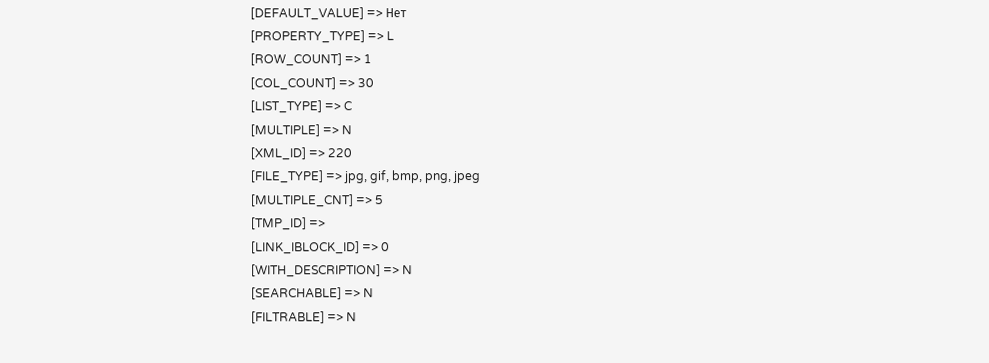[DEFAULT_VALUE] => Нет
[PROPERTY_TYPE] => L
[ROW_COUNT] => 1
[COL_COUNT] => 30
[LIST_TYPE] => C
[MULTIPLE] => N
[XML_ID] => 220
[FILE_TYPE] => jpg, gif, bmp, png, jpeg
[MULTIPLE_CNT] => 5
[TMP_ID] =>
[LINK_IBLOCK_ID] => 0
[WITH_DESCRIPTION] => N
[SEARCHABLE] => N
[FILTRABLE] => N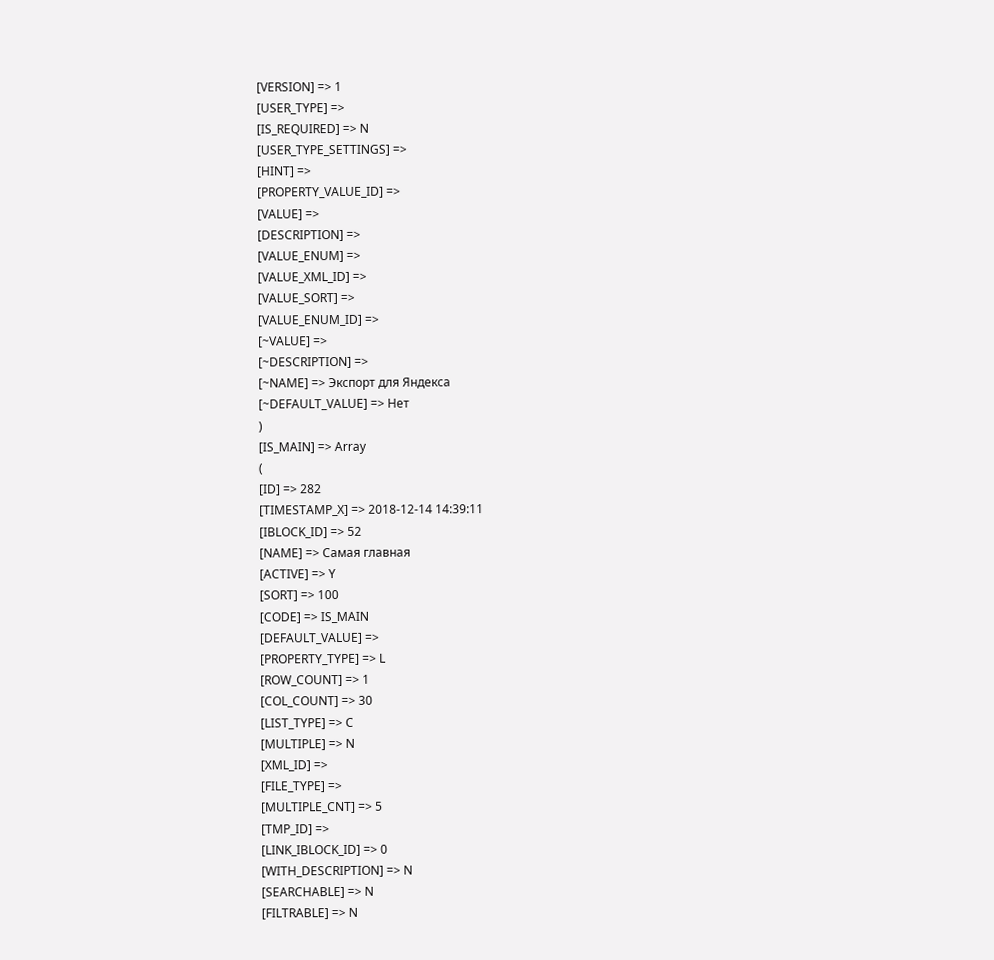[VERSION] => 1
[USER_TYPE] =>
[IS_REQUIRED] => N
[USER_TYPE_SETTINGS] =>
[HINT] =>
[PROPERTY_VALUE_ID] =>
[VALUE] =>
[DESCRIPTION] =>
[VALUE_ENUM] =>
[VALUE_XML_ID] =>
[VALUE_SORT] =>
[VALUE_ENUM_ID] =>
[~VALUE] =>
[~DESCRIPTION] =>
[~NAME] => Экспорт для Яндекса
[~DEFAULT_VALUE] => Нет
)
[IS_MAIN] => Array
(
[ID] => 282
[TIMESTAMP_X] => 2018-12-14 14:39:11
[IBLOCK_ID] => 52
[NAME] => Самая главная
[ACTIVE] => Y
[SORT] => 100
[CODE] => IS_MAIN
[DEFAULT_VALUE] =>
[PROPERTY_TYPE] => L
[ROW_COUNT] => 1
[COL_COUNT] => 30
[LIST_TYPE] => C
[MULTIPLE] => N
[XML_ID] =>
[FILE_TYPE] =>
[MULTIPLE_CNT] => 5
[TMP_ID] =>
[LINK_IBLOCK_ID] => 0
[WITH_DESCRIPTION] => N
[SEARCHABLE] => N
[FILTRABLE] => N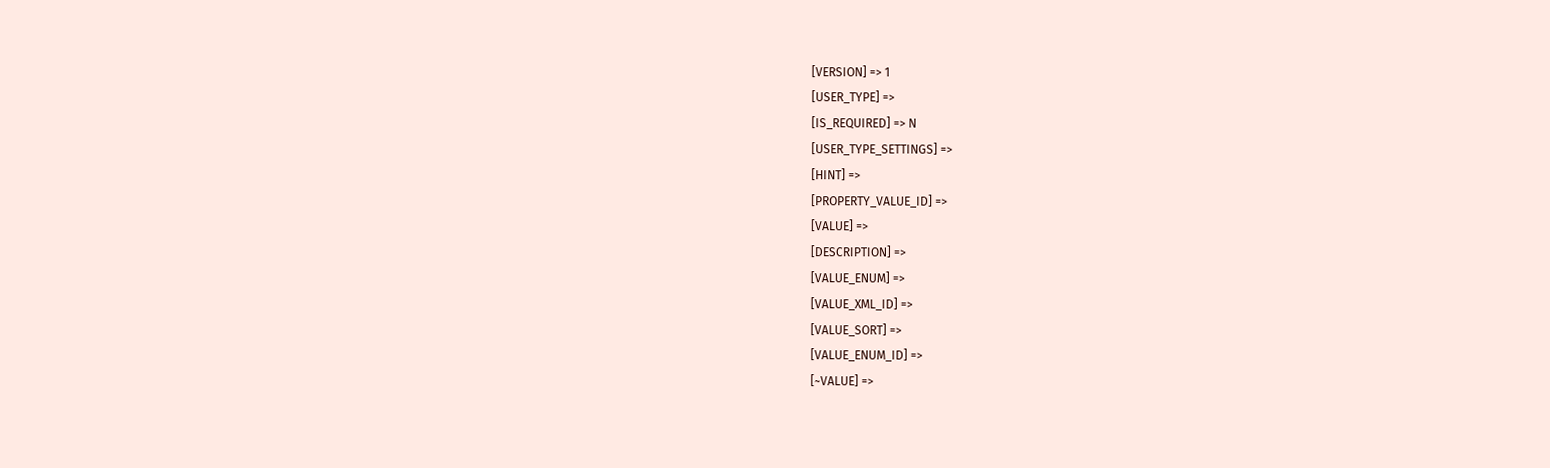[VERSION] => 1
[USER_TYPE] =>
[IS_REQUIRED] => N
[USER_TYPE_SETTINGS] =>
[HINT] =>
[PROPERTY_VALUE_ID] =>
[VALUE] =>
[DESCRIPTION] =>
[VALUE_ENUM] =>
[VALUE_XML_ID] =>
[VALUE_SORT] =>
[VALUE_ENUM_ID] =>
[~VALUE] =>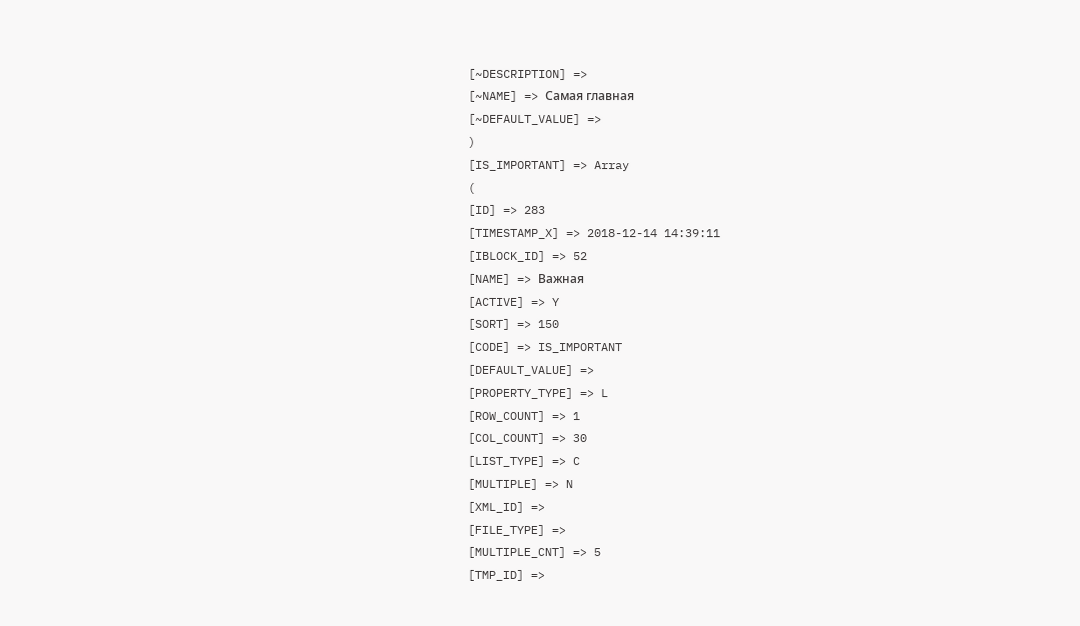[~DESCRIPTION] =>
[~NAME] => Самая главная
[~DEFAULT_VALUE] =>
)
[IS_IMPORTANT] => Array
(
[ID] => 283
[TIMESTAMP_X] => 2018-12-14 14:39:11
[IBLOCK_ID] => 52
[NAME] => Важная
[ACTIVE] => Y
[SORT] => 150
[CODE] => IS_IMPORTANT
[DEFAULT_VALUE] =>
[PROPERTY_TYPE] => L
[ROW_COUNT] => 1
[COL_COUNT] => 30
[LIST_TYPE] => C
[MULTIPLE] => N
[XML_ID] =>
[FILE_TYPE] =>
[MULTIPLE_CNT] => 5
[TMP_ID] =>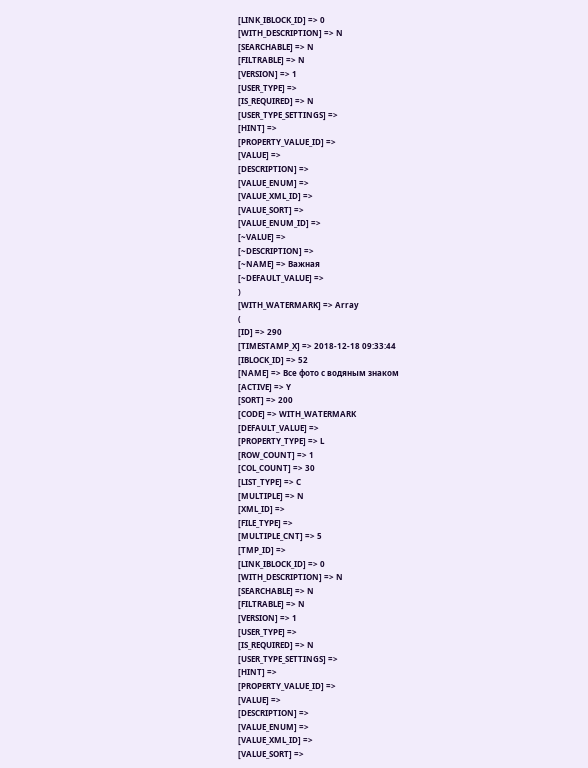[LINK_IBLOCK_ID] => 0
[WITH_DESCRIPTION] => N
[SEARCHABLE] => N
[FILTRABLE] => N
[VERSION] => 1
[USER_TYPE] =>
[IS_REQUIRED] => N
[USER_TYPE_SETTINGS] =>
[HINT] =>
[PROPERTY_VALUE_ID] =>
[VALUE] =>
[DESCRIPTION] =>
[VALUE_ENUM] =>
[VALUE_XML_ID] =>
[VALUE_SORT] =>
[VALUE_ENUM_ID] =>
[~VALUE] =>
[~DESCRIPTION] =>
[~NAME] => Важная
[~DEFAULT_VALUE] =>
)
[WITH_WATERMARK] => Array
(
[ID] => 290
[TIMESTAMP_X] => 2018-12-18 09:33:44
[IBLOCK_ID] => 52
[NAME] => Все фото с водяным знаком
[ACTIVE] => Y
[SORT] => 200
[CODE] => WITH_WATERMARK
[DEFAULT_VALUE] =>
[PROPERTY_TYPE] => L
[ROW_COUNT] => 1
[COL_COUNT] => 30
[LIST_TYPE] => C
[MULTIPLE] => N
[XML_ID] =>
[FILE_TYPE] =>
[MULTIPLE_CNT] => 5
[TMP_ID] =>
[LINK_IBLOCK_ID] => 0
[WITH_DESCRIPTION] => N
[SEARCHABLE] => N
[FILTRABLE] => N
[VERSION] => 1
[USER_TYPE] =>
[IS_REQUIRED] => N
[USER_TYPE_SETTINGS] =>
[HINT] =>
[PROPERTY_VALUE_ID] =>
[VALUE] =>
[DESCRIPTION] =>
[VALUE_ENUM] =>
[VALUE_XML_ID] =>
[VALUE_SORT] =>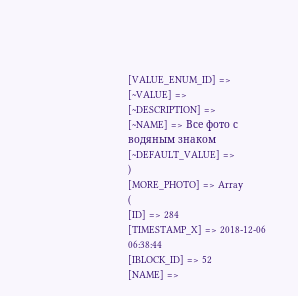[VALUE_ENUM_ID] =>
[~VALUE] =>
[~DESCRIPTION] =>
[~NAME] => Все фото с водяным знаком
[~DEFAULT_VALUE] =>
)
[MORE_PHOTO] => Array
(
[ID] => 284
[TIMESTAMP_X] => 2018-12-06 06:38:44
[IBLOCK_ID] => 52
[NAME] =>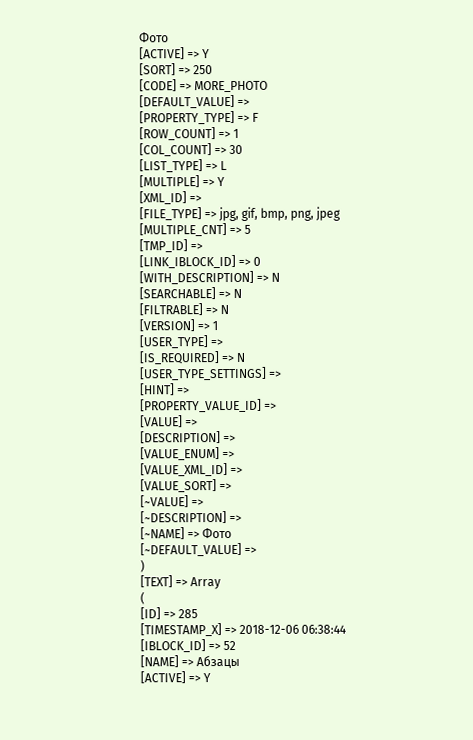Фото
[ACTIVE] => Y
[SORT] => 250
[CODE] => MORE_PHOTO
[DEFAULT_VALUE] =>
[PROPERTY_TYPE] => F
[ROW_COUNT] => 1
[COL_COUNT] => 30
[LIST_TYPE] => L
[MULTIPLE] => Y
[XML_ID] =>
[FILE_TYPE] => jpg, gif, bmp, png, jpeg
[MULTIPLE_CNT] => 5
[TMP_ID] =>
[LINK_IBLOCK_ID] => 0
[WITH_DESCRIPTION] => N
[SEARCHABLE] => N
[FILTRABLE] => N
[VERSION] => 1
[USER_TYPE] =>
[IS_REQUIRED] => N
[USER_TYPE_SETTINGS] =>
[HINT] =>
[PROPERTY_VALUE_ID] =>
[VALUE] =>
[DESCRIPTION] =>
[VALUE_ENUM] =>
[VALUE_XML_ID] =>
[VALUE_SORT] =>
[~VALUE] =>
[~DESCRIPTION] =>
[~NAME] => Фото
[~DEFAULT_VALUE] =>
)
[TEXT] => Array
(
[ID] => 285
[TIMESTAMP_X] => 2018-12-06 06:38:44
[IBLOCK_ID] => 52
[NAME] => Абзацы
[ACTIVE] => Y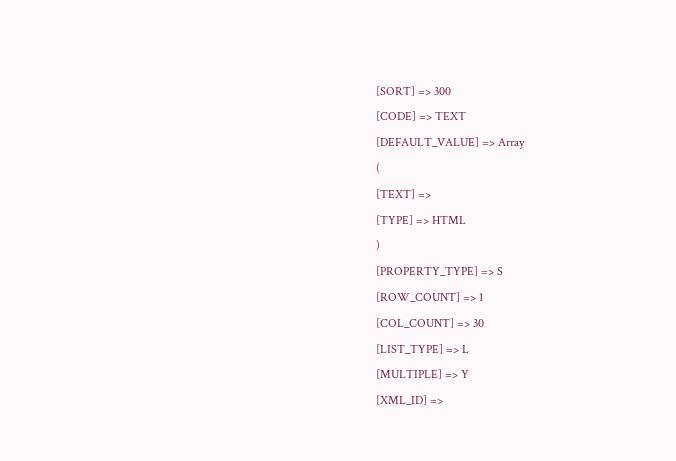[SORT] => 300
[CODE] => TEXT
[DEFAULT_VALUE] => Array
(
[TEXT] =>
[TYPE] => HTML
)
[PROPERTY_TYPE] => S
[ROW_COUNT] => 1
[COL_COUNT] => 30
[LIST_TYPE] => L
[MULTIPLE] => Y
[XML_ID] =>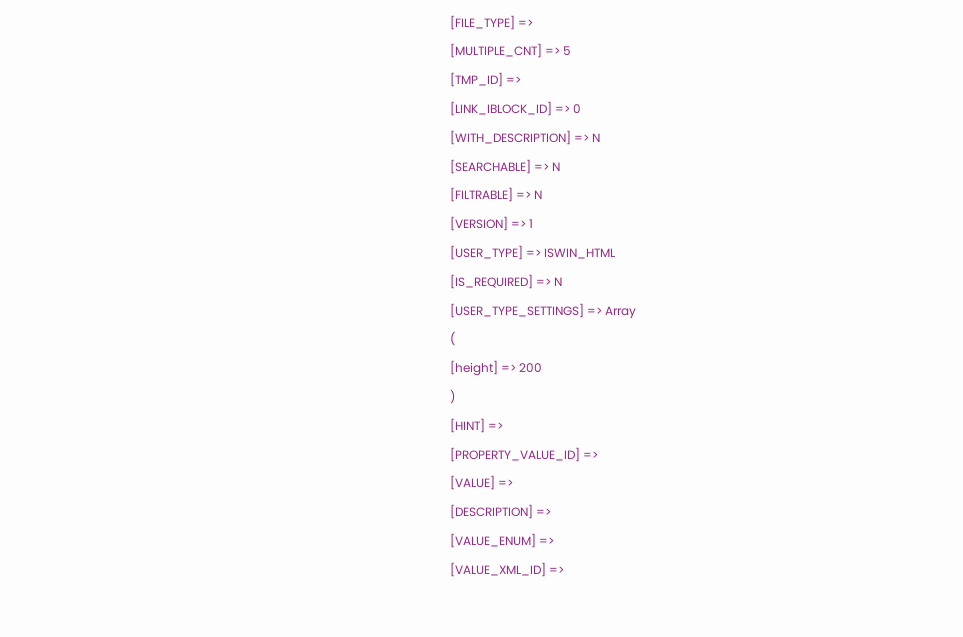[FILE_TYPE] =>
[MULTIPLE_CNT] => 5
[TMP_ID] =>
[LINK_IBLOCK_ID] => 0
[WITH_DESCRIPTION] => N
[SEARCHABLE] => N
[FILTRABLE] => N
[VERSION] => 1
[USER_TYPE] => ISWIN_HTML
[IS_REQUIRED] => N
[USER_TYPE_SETTINGS] => Array
(
[height] => 200
)
[HINT] =>
[PROPERTY_VALUE_ID] =>
[VALUE] =>
[DESCRIPTION] =>
[VALUE_ENUM] =>
[VALUE_XML_ID] =>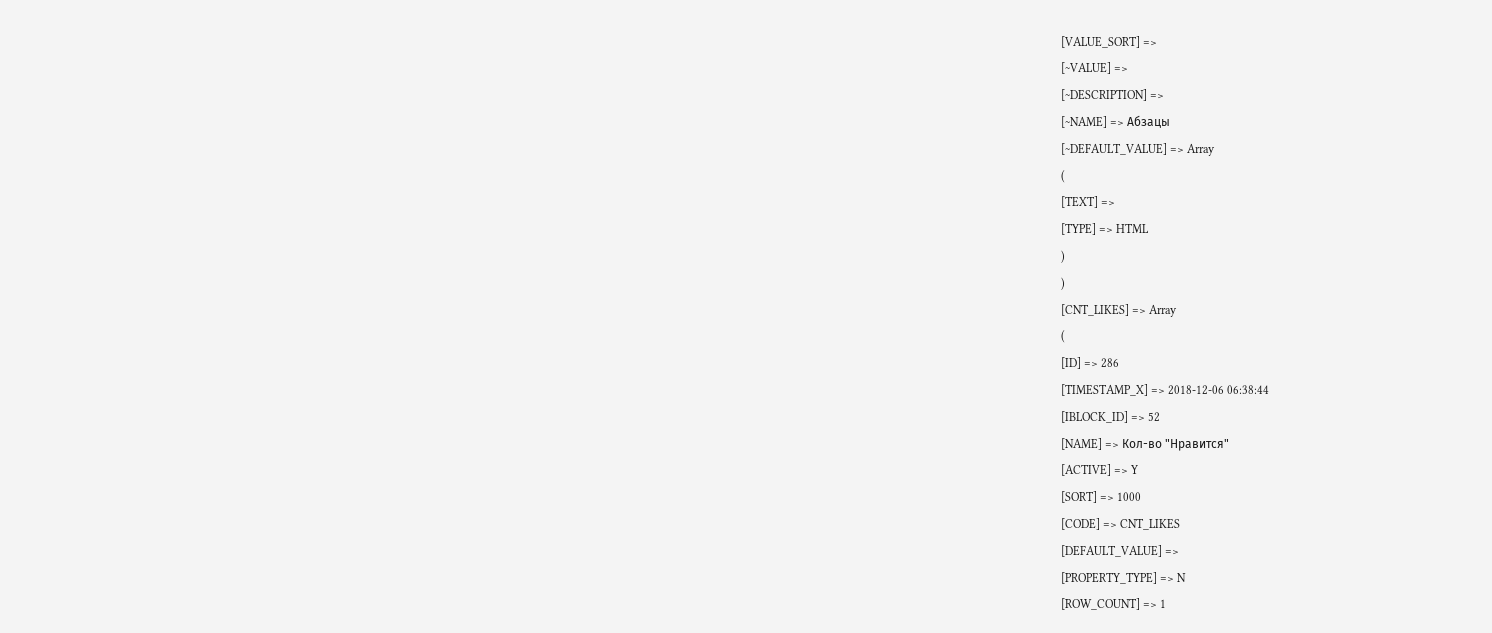[VALUE_SORT] =>
[~VALUE] =>
[~DESCRIPTION] =>
[~NAME] => Абзацы
[~DEFAULT_VALUE] => Array
(
[TEXT] =>
[TYPE] => HTML
)
)
[CNT_LIKES] => Array
(
[ID] => 286
[TIMESTAMP_X] => 2018-12-06 06:38:44
[IBLOCK_ID] => 52
[NAME] => Кол-во "Нравится"
[ACTIVE] => Y
[SORT] => 1000
[CODE] => CNT_LIKES
[DEFAULT_VALUE] =>
[PROPERTY_TYPE] => N
[ROW_COUNT] => 1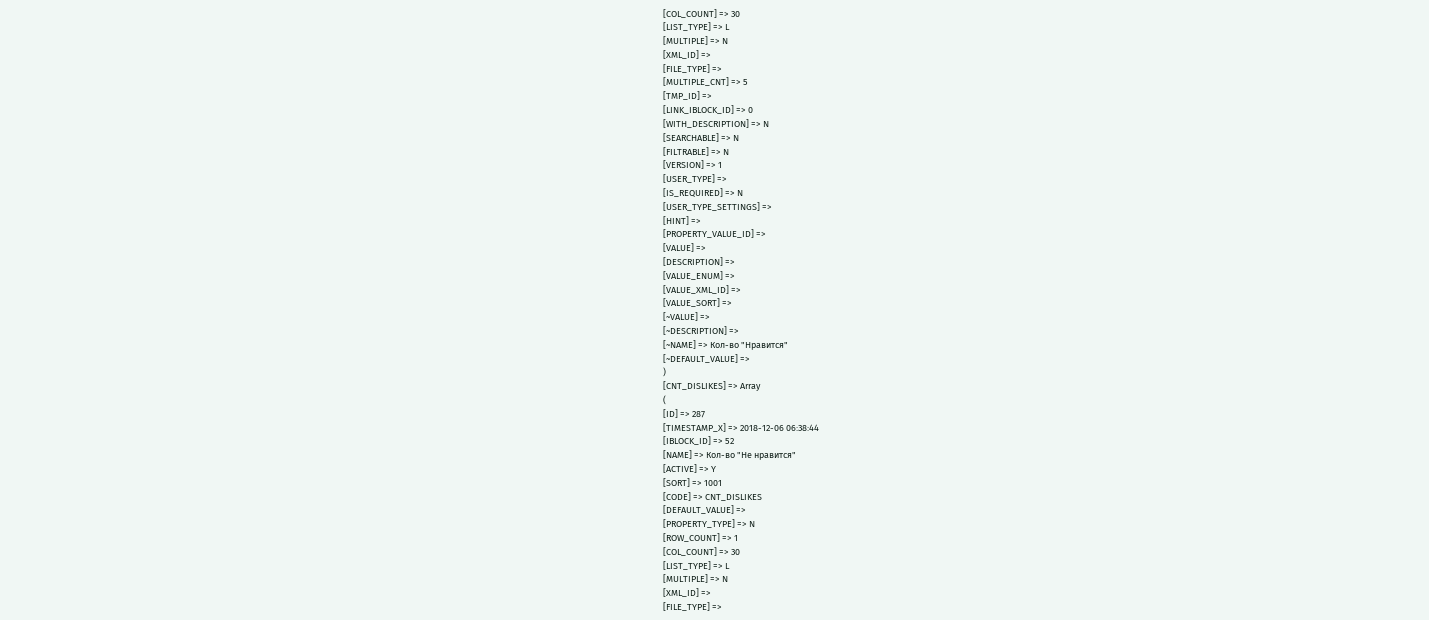[COL_COUNT] => 30
[LIST_TYPE] => L
[MULTIPLE] => N
[XML_ID] =>
[FILE_TYPE] =>
[MULTIPLE_CNT] => 5
[TMP_ID] =>
[LINK_IBLOCK_ID] => 0
[WITH_DESCRIPTION] => N
[SEARCHABLE] => N
[FILTRABLE] => N
[VERSION] => 1
[USER_TYPE] =>
[IS_REQUIRED] => N
[USER_TYPE_SETTINGS] =>
[HINT] =>
[PROPERTY_VALUE_ID] =>
[VALUE] =>
[DESCRIPTION] =>
[VALUE_ENUM] =>
[VALUE_XML_ID] =>
[VALUE_SORT] =>
[~VALUE] =>
[~DESCRIPTION] =>
[~NAME] => Кол-во "Нравится"
[~DEFAULT_VALUE] =>
)
[CNT_DISLIKES] => Array
(
[ID] => 287
[TIMESTAMP_X] => 2018-12-06 06:38:44
[IBLOCK_ID] => 52
[NAME] => Кол-во "Не нравится"
[ACTIVE] => Y
[SORT] => 1001
[CODE] => CNT_DISLIKES
[DEFAULT_VALUE] =>
[PROPERTY_TYPE] => N
[ROW_COUNT] => 1
[COL_COUNT] => 30
[LIST_TYPE] => L
[MULTIPLE] => N
[XML_ID] =>
[FILE_TYPE] =>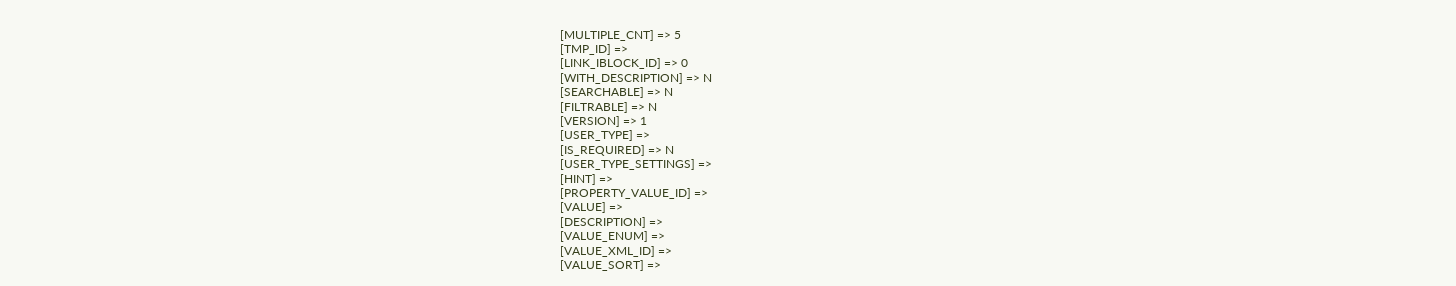[MULTIPLE_CNT] => 5
[TMP_ID] =>
[LINK_IBLOCK_ID] => 0
[WITH_DESCRIPTION] => N
[SEARCHABLE] => N
[FILTRABLE] => N
[VERSION] => 1
[USER_TYPE] =>
[IS_REQUIRED] => N
[USER_TYPE_SETTINGS] =>
[HINT] =>
[PROPERTY_VALUE_ID] =>
[VALUE] =>
[DESCRIPTION] =>
[VALUE_ENUM] =>
[VALUE_XML_ID] =>
[VALUE_SORT] =>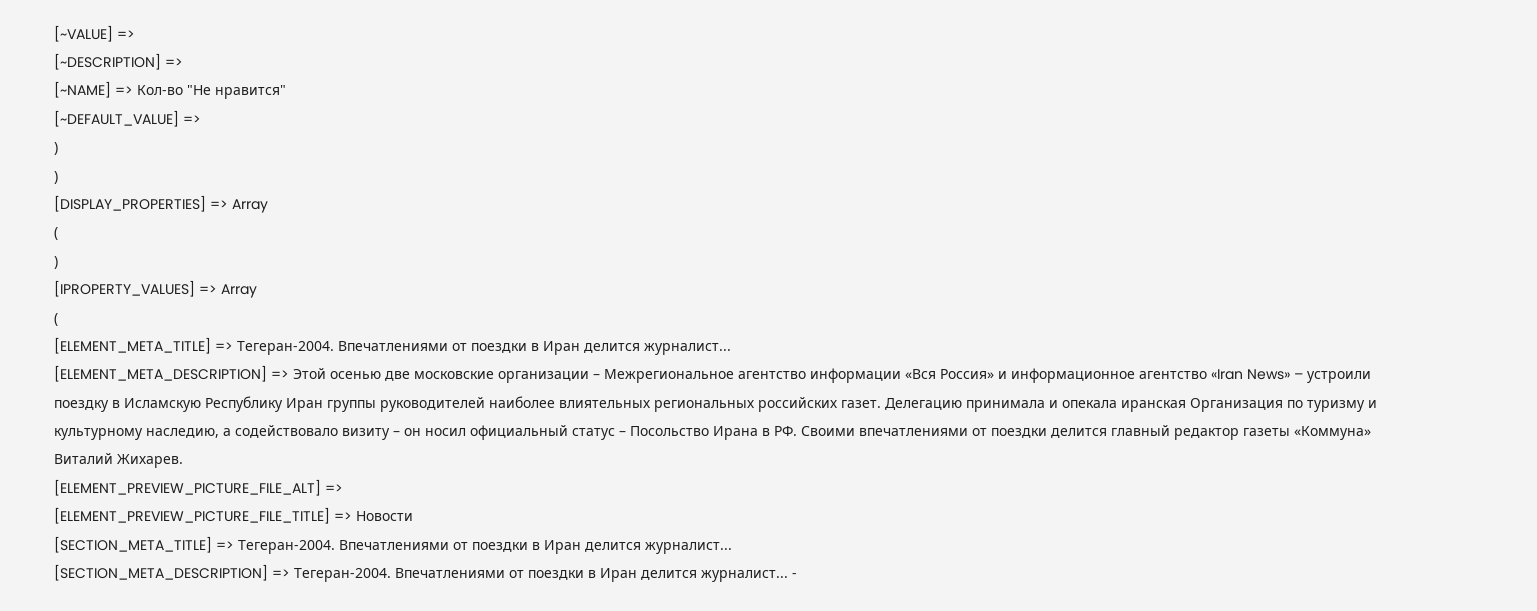[~VALUE] =>
[~DESCRIPTION] =>
[~NAME] => Кол-во "Не нравится"
[~DEFAULT_VALUE] =>
)
)
[DISPLAY_PROPERTIES] => Array
(
)
[IPROPERTY_VALUES] => Array
(
[ELEMENT_META_TITLE] => Тегеран-2004. Впечатлениями от поездки в Иран делится журналист...
[ELEMENT_META_DESCRIPTION] => Этой осенью две московские организации – Межрегиональное агентство информации «Вся Россия» и информационное агентство «Iran News» – устроили поездку в Исламскую Республику Иран группы руководителей наиболее влиятельных региональных российских газет. Делегацию принимала и опекала иранская Организация по туризму и культурному наследию, а содействовало визиту – он носил официальный статус – Посольство Ирана в РФ. Своими впечатлениями от поездки делится главный редактор газеты «Коммуна» Виталий Жихарев.
[ELEMENT_PREVIEW_PICTURE_FILE_ALT] =>
[ELEMENT_PREVIEW_PICTURE_FILE_TITLE] => Новости
[SECTION_META_TITLE] => Тегеран-2004. Впечатлениями от поездки в Иран делится журналист...
[SECTION_META_DESCRIPTION] => Тегеран-2004. Впечатлениями от поездки в Иран делится журналист... -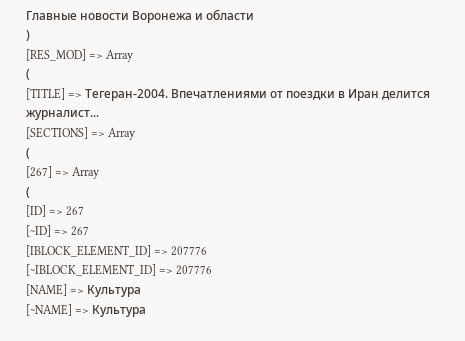Главные новости Воронежа и области
)
[RES_MOD] => Array
(
[TITLE] => Тегеран-2004. Впечатлениями от поездки в Иран делится журналист...
[SECTIONS] => Array
(
[267] => Array
(
[ID] => 267
[~ID] => 267
[IBLOCK_ELEMENT_ID] => 207776
[~IBLOCK_ELEMENT_ID] => 207776
[NAME] => Культура
[~NAME] => Культура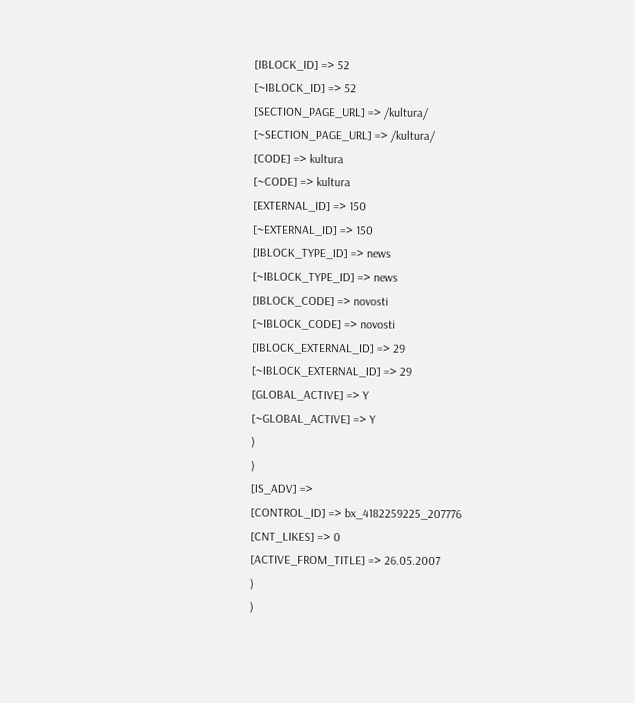[IBLOCK_ID] => 52
[~IBLOCK_ID] => 52
[SECTION_PAGE_URL] => /kultura/
[~SECTION_PAGE_URL] => /kultura/
[CODE] => kultura
[~CODE] => kultura
[EXTERNAL_ID] => 150
[~EXTERNAL_ID] => 150
[IBLOCK_TYPE_ID] => news
[~IBLOCK_TYPE_ID] => news
[IBLOCK_CODE] => novosti
[~IBLOCK_CODE] => novosti
[IBLOCK_EXTERNAL_ID] => 29
[~IBLOCK_EXTERNAL_ID] => 29
[GLOBAL_ACTIVE] => Y
[~GLOBAL_ACTIVE] => Y
)
)
[IS_ADV] =>
[CONTROL_ID] => bx_4182259225_207776
[CNT_LIKES] => 0
[ACTIVE_FROM_TITLE] => 26.05.2007
)
)